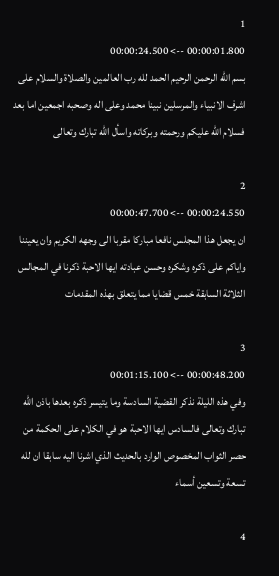1
00:00:01.800 --> 00:00:24.500
بسم الله الرحمن الرحيم الحمد لله رب العالمين والصلاة والسلام على اشرف الانبياء والمرسلين نبينا محمد وعلى اله وصحبه اجمعين اما بعد فسلام الله عليكم ورحمته وبركاته واسأل الله تبارك وتعالى

2
00:00:24.550 --> 00:00:47.700
ان يجعل هذا المجلس نافعا مباركا مقربا الى وجهه الكريم وان يعيننا واياكم على ذكره وشكره وحسن عبادته ايها الاحبة ذكرنا في المجالس الثلاثة السابقة خمس قضايا مما يتعلق بهذه المقدمات

3
00:00:48.200 --> 00:01:15.100
وفي هذه الليلة نذكر القضية السادسة وما يتيسر ذكره بعدها باذن الله تبارك وتعالى فالسادس ايها الاحبة هو في الكلام على الحكمة من حصر الثواب المخصوص الوارد بالحديث الذي اشرنا اليه سابقا ان لله تسعة وتسعين أسماء

4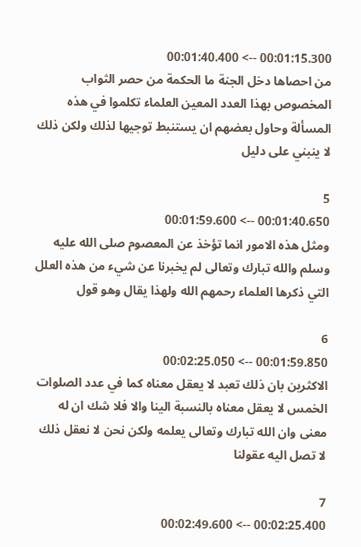00:01:15.300 --> 00:01:40.400
من احصاها دخل الجنة ما الحكمة من حصر الثواب المخصوص بهذا العدد المعين العلماء تكلموا في هذه المسألة وحاول بعضهم ان يستنبط توجيها لذلك ولكن ذلك لا ينبني على دليل

5
00:01:40.650 --> 00:01:59.600
ومثل هذه الامور انما تؤخذ عن المعصوم صلى الله عليه وسلم والله تبارك وتعالى لم يخبرنا عن شيء من هذه العلل التي ذكرها العلماء رحمهم الله ولهذا يقال وهو قول

6
00:01:59.850 --> 00:02:25.050
الاكثرين بان ذلك تعبد لا يعقل معناه كما في عدد الصلوات الخمس لا يعقل معناه بالنسبة الينا والا فلا شك ان له معنى وان الله تبارك وتعالى يعلمه ولكن نحن لا نعقل ذلك لا تصل اليه عقولنا

7
00:02:25.400 --> 00:02:49.600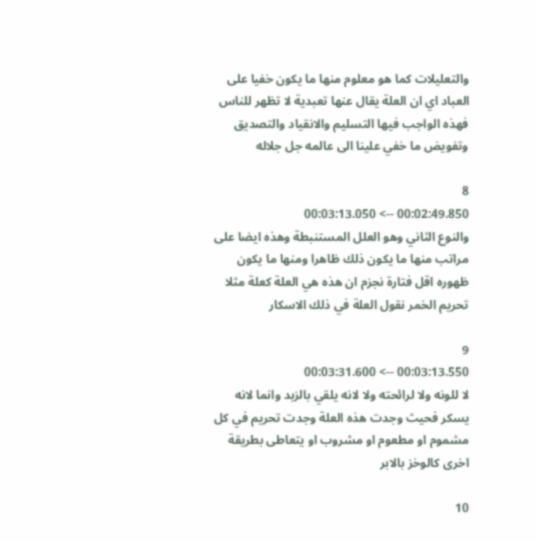والتعليلات كما هو معلوم منها ما يكون خفيا على العباد اي ان العلة يقال عنها تعبدية لا تظهر للناس فهذه الواجب فيها التسليم والانقياد والتصديق وتفويض ما خفي علينا الى عالمه جل جلاله

8
00:02:49.850 --> 00:03:13.050
والنوع الثاني وهو العلل المستنبطة وهذه ايضا على مراتب منها ما يكون ذلك ظاهرا ومنها ما يكون ظهوره اقل فتارة نجزم ان هذه هي العلة كعلة مثلا تحريم الخمر نقول العلة في ذلك الاسكار

9
00:03:13.550 --> 00:03:31.600
لا للونه ولا لرائحته ولا لانه يلقي بالزبد وانما لانه يسكر فحيث وجدت هذه العلة وجدت تحريم في كل مشموم او مطعوم او مشروب او يتعاطى بطريقة اخرى كالوخز بالابر

10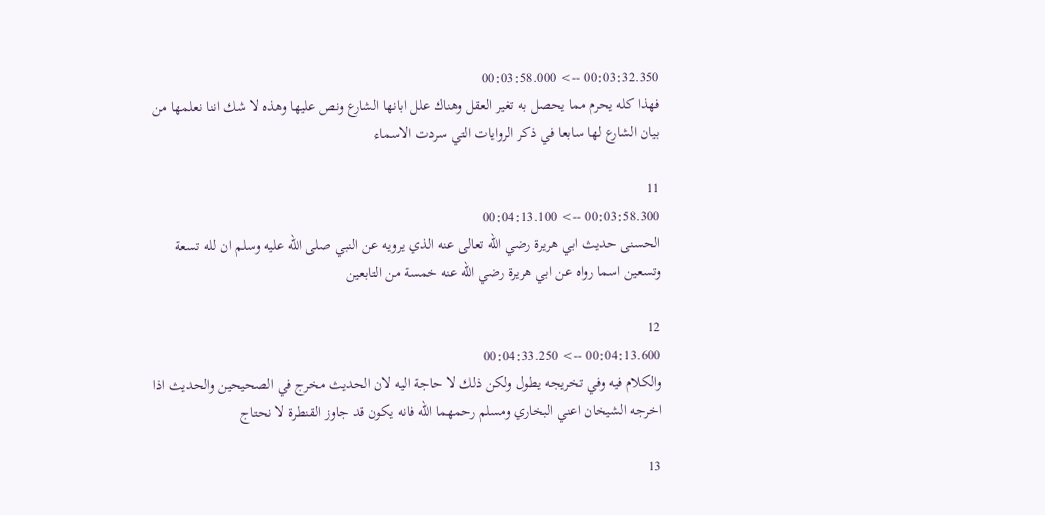00:03:32.350 --> 00:03:58.000
فهذا كله يحرم مما يحصل به تغير العقل وهناك علل ابانها الشارع ونص عليها وهذه لا شك اننا نعلمها من بيان الشارع لها سابعا في ذكر الروايات التي سردت الاسماء

11
00:03:58.300 --> 00:04:13.100
الحسنى حديث ابي هريرة رضي الله تعالى عنه الذي يرويه عن النبي صلى الله عليه وسلم ان لله تسعة وتسعين اسما رواه عن ابي هريرة رضي الله عنه خمسة من التابعين

12
00:04:13.600 --> 00:04:33.250
والكلام فيه وفي تخريجه يطول ولكن ذلك لا حاجة اليه لان الحديث مخرج في الصحيحين والحديث اذا اخرجه الشيخان اعني البخاري ومسلم رحمهما الله فانه يكون قد جاوز القنطرة لا نحتاج

13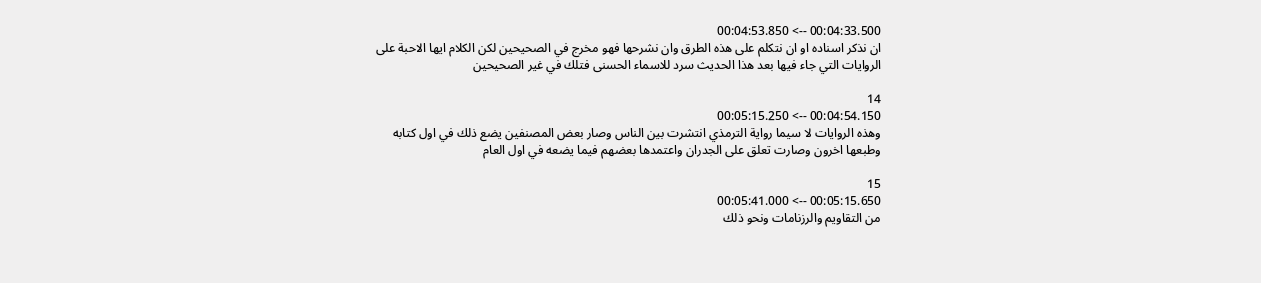00:04:33.500 --> 00:04:53.850
ان نذكر اسناده او ان نتكلم على هذه الطرق وان نشرحها فهو مخرج في الصحيحين لكن الكلام ايها الاحبة على الروايات التي جاء فيها بعد هذا الحديث سرد للاسماء الحسنى فتلك في غير الصحيحين

14
00:04:54.150 --> 00:05:15.250
وهذه الروايات لا سيما رواية الترمذي انتشرت بين الناس وصار بعض المصنفين يضع ذلك في اول كتابه وطبعها اخرون وصارت تعلق على الجدران واعتمدها بعضهم فيما يضعه في اول العام

15
00:05:15.650 --> 00:05:41.000
من التقاويم والرزنامات ونحو ذلك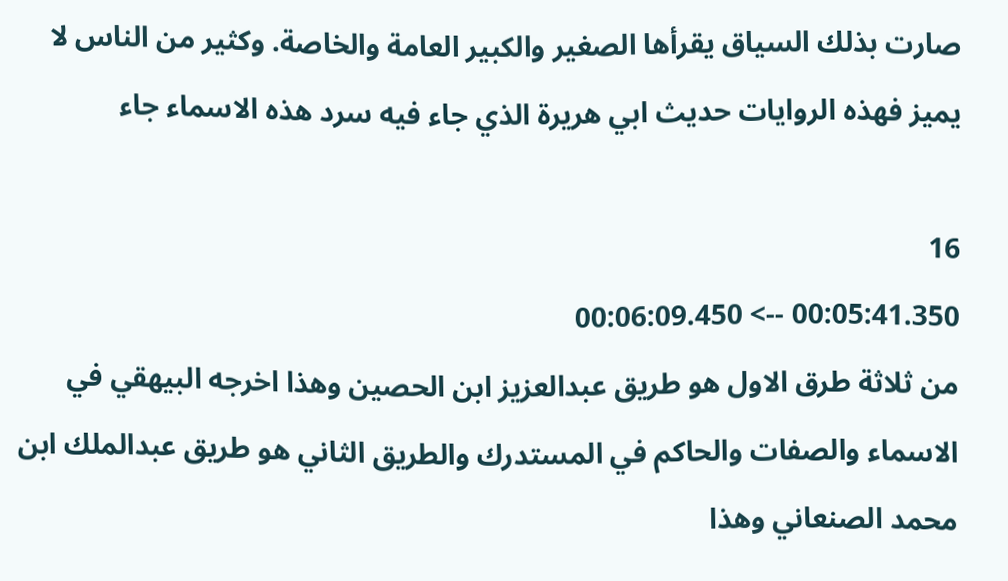صارت بذلك السياق يقرأها الصغير والكبير العامة والخاصة. وكثير من الناس لا يميز فهذه الروايات حديث ابي هريرة الذي جاء فيه سرد هذه الاسماء جاء

16
00:05:41.350 --> 00:06:09.450
من ثلاثة طرق الاول هو طريق عبدالعزيز ابن الحصين وهذا اخرجه البيهقي في الاسماء والصفات والحاكم في المستدرك والطريق الثاني هو طريق عبدالملك ابن محمد الصنعاني وهذا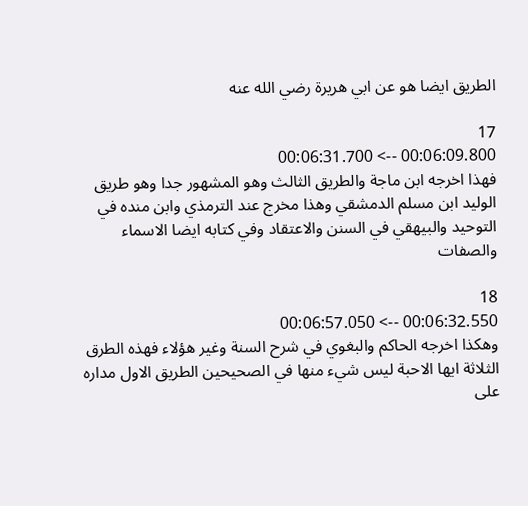الطريق ايضا هو عن ابي هريرة رضي الله عنه

17
00:06:09.800 --> 00:06:31.700
فهذا اخرجه ابن ماجة والطريق الثالث وهو المشهور جدا وهو طريق الوليد ابن مسلم الدمشقي وهذا مخرج عند الترمذي وابن منده في التوحيد والبيهقي في السنن والاعتقاد وفي كتابه ايضا الاسماء والصفات

18
00:06:32.550 --> 00:06:57.050
وهكذا اخرجه الحاكم والبغوي في شرح السنة وغير هؤلاء فهذه الطرق الثلاثة ايها الاحبة ليس شيء منها في الصحيحين الطريق الاول مداره على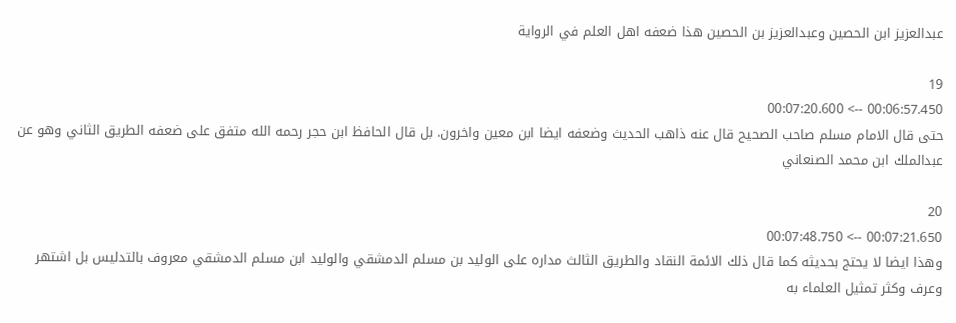عبدالعزيز ابن الحصين وعبدالعزيز بن الحصين هذا ضعفه اهل العلم في الرواية

19
00:06:57.450 --> 00:07:20.600
حتى قال الامام مسلم صاحب الصحيح قال عنه ذاهب الحديث وضعفه ايضا ابن معين واخرون. بل قال الحافظ ابن حجر رحمه الله متفق على ضعفه الطريق الثاني وهو عن عبدالملك ابن محمد الصنعاني

20
00:07:21.650 --> 00:07:48.750
وهذا ايضا لا يحتج بحديثه كما قال ذلك الائمة النقاد والطريق الثالث مداره على الوليد بن مسلم الدمشقي والوليد ابن مسلم الدمشقي معروف بالتدليس بل اشتهر وعرف وكثر تمثيل العلماء به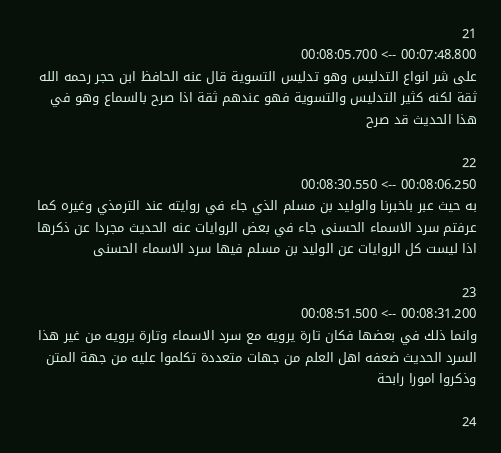21
00:07:48.800 --> 00:08:05.700
على شر انواع التدليس وهو تدليس التسوية قال عنه الحافظ ابن حجر رحمه الله ثقة لكنه كثير التدليس والتسوية فهو عندهم ثقة اذا صرح بالسماع وهو في هذا الحديث قد صرح

22
00:08:06.250 --> 00:08:30.550
به حيث عبر باخبرنا والوليد بن مسلم الذي جاء في روايته عند الترمذي وغيره كما عرفتم سرد الاسماء الحسنى جاء في بعض الروايات عنه الحديث مجردا عن ذكرها اذا ليست كل الروايات عن الوليد بن مسلم فيها سرد الاسماء الحسنى

23
00:08:31.200 --> 00:08:51.500
وانما ذلك في بعضها فكان تارة يرويه مع سرد الاسماء وتارة يرويه من غير هذا السرد الحديث ضعفه اهل العلم من جهات متعددة تكلموا عليه من جهة المتن وذكروا امورا رابحة

24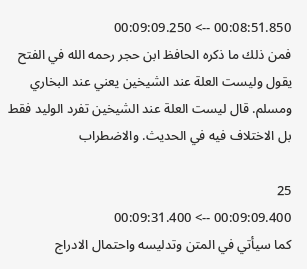00:08:51.850 --> 00:09:09.250
فمن ذلك ما ذكره الحافظ ابن حجر رحمه الله في الفتح يقول وليست العلة عند الشيخين يعني عند البخاري ومسلم. قال ليست العلة عند الشيخين تفرد الوليد فقط بل الاختلاف فيه في الحديث. والاضطراب

25
00:09:09.400 --> 00:09:31.400
كما سيأتي في المتن وتدليسه واحتمال الادراج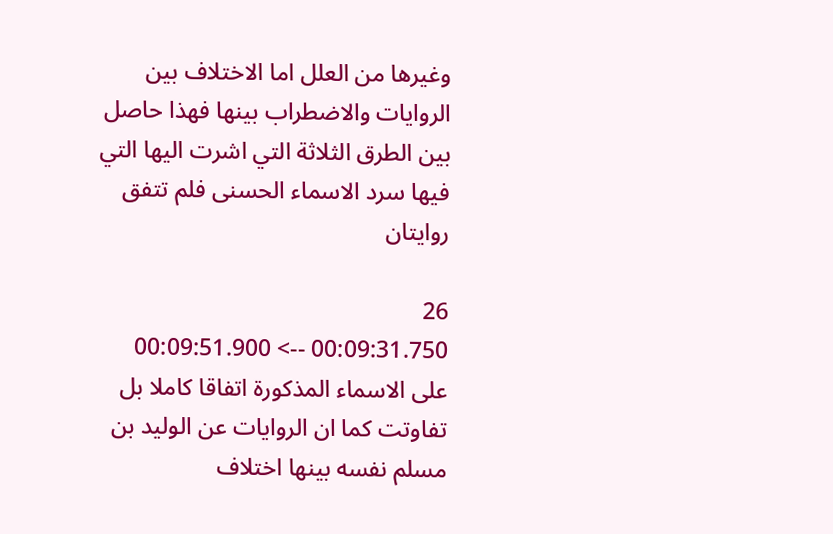وغيرها من العلل اما الاختلاف بين الروايات والاضطراب بينها فهذا حاصل بين الطرق الثلاثة التي اشرت اليها التي فيها سرد الاسماء الحسنى فلم تتفق روايتان

26
00:09:31.750 --> 00:09:51.900
على الاسماء المذكورة اتفاقا كاملا بل تفاوتت كما ان الروايات عن الوليد بن مسلم نفسه بينها اختلاف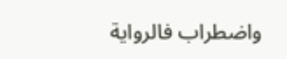واضطراب فالرواية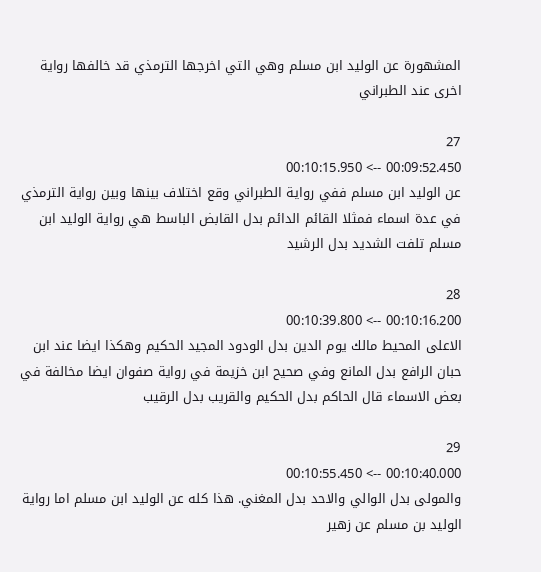المشهورة عن الوليد ابن مسلم وهي التي اخرجها الترمذي قد خالفها رواية اخرى عند الطبراني

27
00:09:52.450 --> 00:10:15.950
عن الوليد ابن مسلم ففي رواية الطبراني وقع اختلاف بينها وبين رواية الترمذي في عدة اسماء فمثلا القائم الدائم بدل القابض الباسط هي رواية الوليد ابن مسلم تلفت الشديد بدل الرشيد

28
00:10:16.200 --> 00:10:39.800
الاعلى المحيط مالك يوم الدين بدل الودود المجيد الحكيم وهكذا ايضا عند ابن حبان الرافع بدل المانع وفي صحيح ابن خزيمة في رواية صفوان ايضا مخالفة في بعض الاسماء قال الحاكم بدل الحكيم والقريب بدل الرقيب

29
00:10:40.000 --> 00:10:55.450
والمولى بدل الوالي والاحد بدل المغني. هذا كله عن الوليد ابن مسلم اما رواية الوليد بن مسلم عن زهير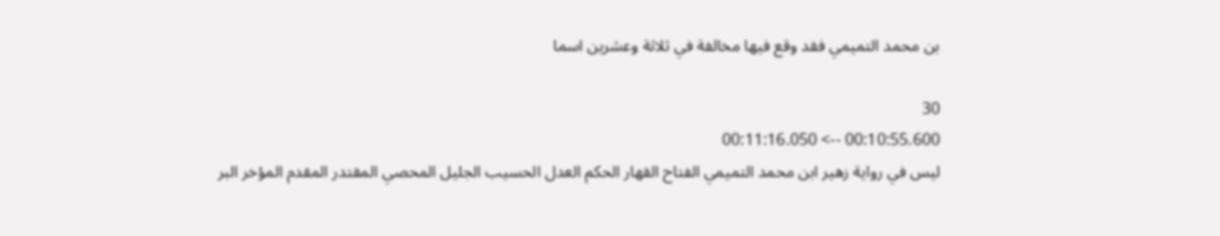بن محمد التميمي فقد وقع فيها مخالفة في ثلاثة وعشرين اسما

30
00:10:55.600 --> 00:11:16.050
ليس في رواية زهير ابن محمد التميمي الفتاح القهار الحكم العدل الحسيب الجليل المحصي المقتدر المقدم المؤخر البر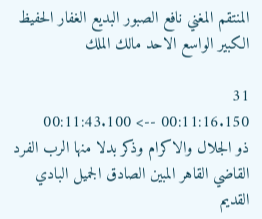المنتقم المغني نافع الصبور البديع الغفار الحفيظ الكبير الواسع الاحد مالك الملك

31
00:11:16.150 --> 00:11:43.100
ذو الجلال والاكرام وذكر بدلا منها الرب الفرد القاضي القاهر المبين الصادق الجميل البادي القديم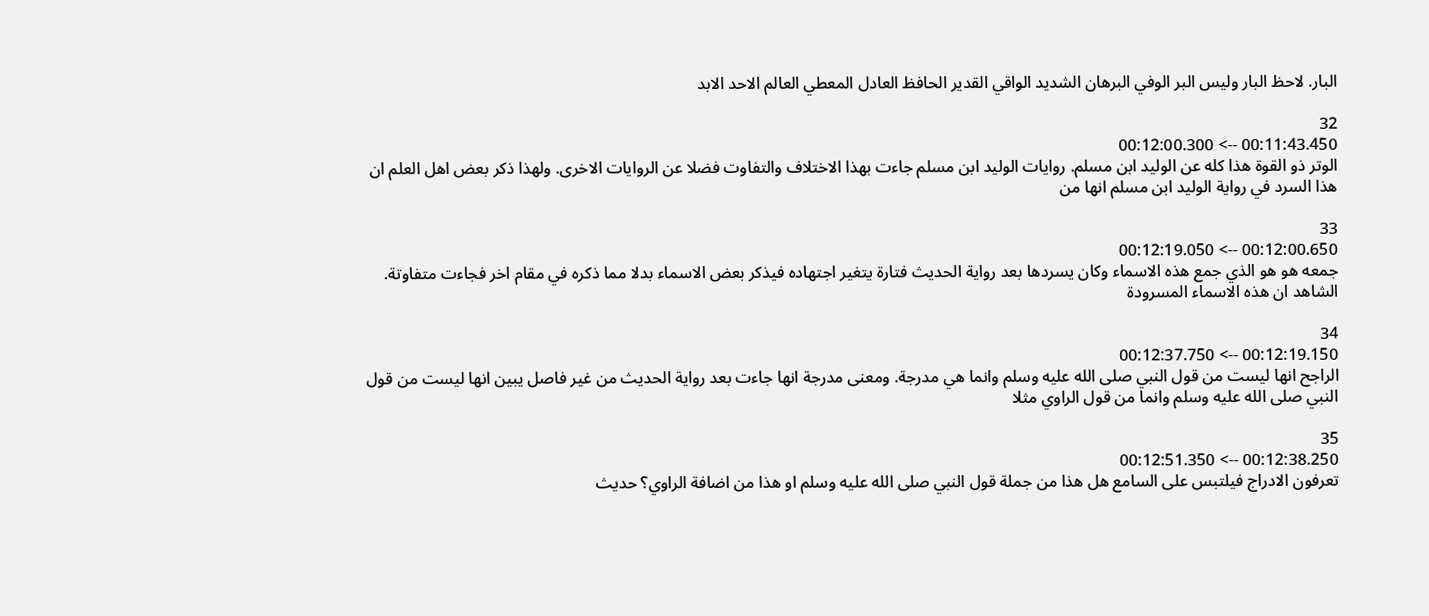البار. لاحظ البار وليس البر الوفي البرهان الشديد الواقي القدير الحافظ العادل المعطي العالم الاحد الابد

32
00:11:43.450 --> 00:12:00.300
الوتر ذو القوة هذا كله عن الوليد ابن مسلم. روايات الوليد ابن مسلم جاءت بهذا الاختلاف والتفاوت فضلا عن الروايات الاخرى. ولهذا ذكر بعض اهل العلم ان هذا السرد في رواية الوليد ابن مسلم انها من

33
00:12:00.650 --> 00:12:19.050
جمعه هو هو الذي جمع هذه الاسماء وكان يسردها بعد رواية الحديث فتارة يتغير اجتهاده فيذكر بعض الاسماء بدلا مما ذكره في مقام اخر فجاءت متفاوتة. الشاهد ان هذه الاسماء المسرودة

34
00:12:19.150 --> 00:12:37.750
الراجح انها ليست من قول النبي صلى الله عليه وسلم وانما هي مدرجة. ومعنى مدرجة انها جاءت بعد رواية الحديث من غير فاصل يبين انها ليست من قول النبي صلى الله عليه وسلم وانما من قول الراوي مثلا

35
00:12:38.250 --> 00:12:51.350
تعرفون الادراج فيلتبس على السامع هل هذا من جملة قول النبي صلى الله عليه وسلم او هذا من اضافة الراوي؟ حديث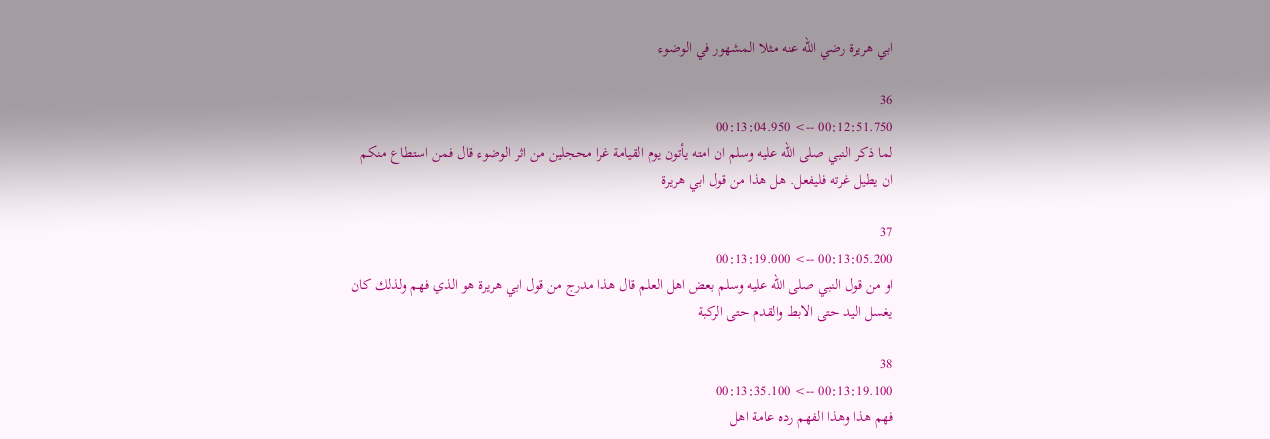ابي هريرة رضي الله عنه مثلا المشهور في الوضوء

36
00:12:51.750 --> 00:13:04.950
لما ذكر النبي صلى الله عليه وسلم ان امته يأتون يوم القيامة غرا محجلين من اثر الوضوء قال فمن استطاع منكم ان يطيل غرته فليفعل. هل هذا من قول ابي هريرة

37
00:13:05.200 --> 00:13:19.000
او من قول النبي صلى الله عليه وسلم بعض اهل العلم قال هذا مدرج من قول ابي هريرة هو الذي فهم ولذلك كان يغسل اليد حتى الابط والقدم حتى الركبة

38
00:13:19.100 --> 00:13:35.100
فهم هذا وهذا الفهم رده عامة اهل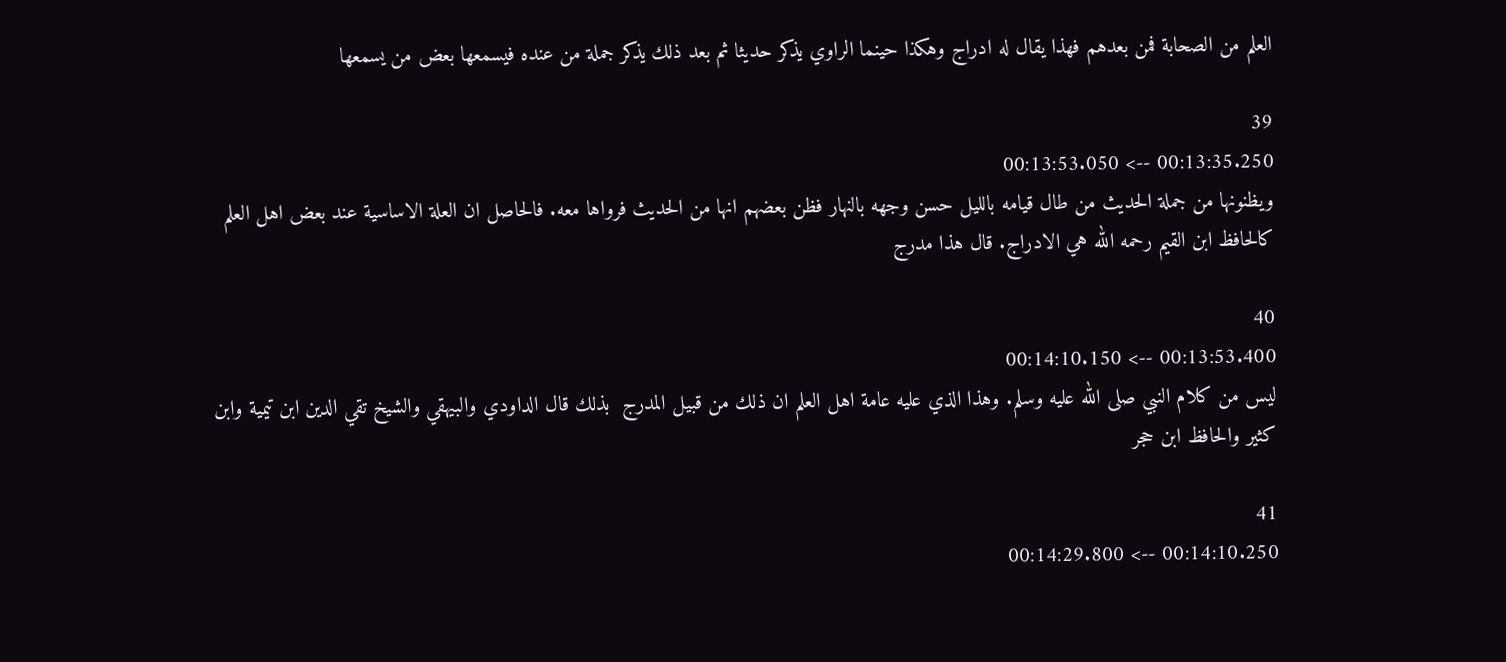العلم من الصحابة فمن بعدهم فهذا يقال له ادراج وهكذا حينما الراوي يذكر حديثا ثم بعد ذلك يذكر جملة من عنده فيسمعها بعض من يسمعها

39
00:13:35.250 --> 00:13:53.050
ويظنونها من جملة الحديث من طال قيامه بالليل حسن وجهه بالنهار فظن بعضهم انها من الحديث فرواها معه. فالحاصل ان العلة الاساسية عند بعض اهل العلم كالحافظ ابن القيم رحمه الله هي الادراج. قال هذا مدرج

40
00:13:53.400 --> 00:14:10.150
ليس من كلام النبي صلى الله عليه وسلم. وهذا الذي عليه عامة اهل العلم ان ذلك من قبيل المدرج  بذلك قال الداودي والبيهقي والشيخ تقي الدين ابن تيمية وابن كثير والحافظ ابن حجر

41
00:14:10.250 --> 00:14:29.800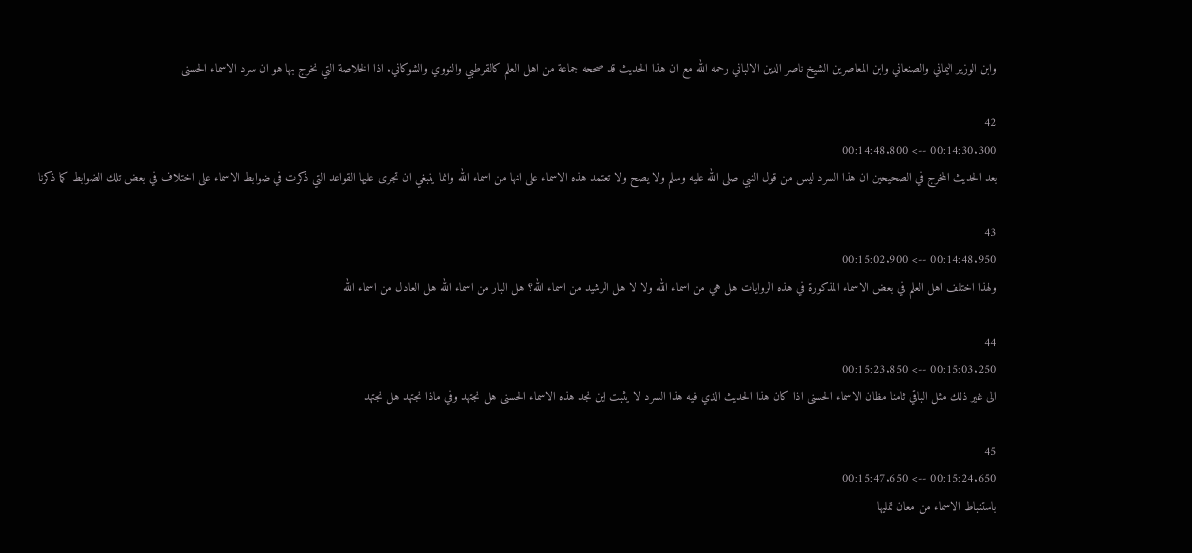وابن الوزير اليماني والصنعاني وابن المعاصرين الشيخ ناصر الدين الالباني رحمه الله مع ان هذا الحديث قد صححه جماعة من اهل العلم كالقرطبي والنووي والشوكاني. اذا الخلاصة التي نخرج بها هو ان سرد الاسماء الحسنى

42
00:14:30.300 --> 00:14:48.800
بعد الحديث المخرج في الصحيحين ان هذا السرد ليس من قول النبي صلى الله عليه وسلم ولا يصح ولا تعتمد هذه الاسماء على انها من اسماء الله وانما ينبغي ان تجرى عليها القواعد التي ذكرت في ضوابط الاسماء على اختلاف في بعض تلك الضوابط كما ذكرنا

43
00:14:48.950 --> 00:15:02.900
ولهذا اختلف اهل العلم في بعض الاسماء المذكورة في هذه الروايات هل هي من اسماء الله ولا لا هل الرشيد من اسماء الله؟ هل البار من اسماء الله هل العادل من اسماء الله

44
00:15:03.250 --> 00:15:23.850
الى غير ذلك مثل الباقي ثامنا مظان الاسماء الحسنى اذا كان هذا الحديث الذي فيه هذا السرد لا يثبت اين نجد هذه الاسماء الحسنى هل نجتهد وفي ماذا نجتهد هل نجتهد

45
00:15:24.650 --> 00:15:47.650
باستنباط الاسماء من معان تمليها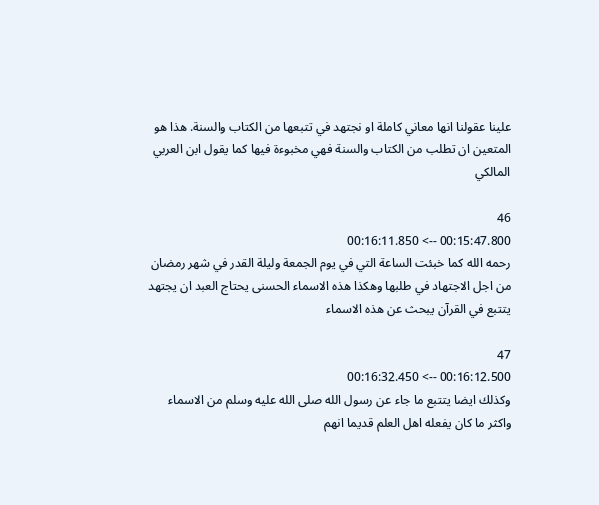علينا عقولنا انها معاني كاملة او نجتهد في تتبعها من الكتاب والسنة. هذا هو المتعين ان تطلب من الكتاب والسنة فهي مخبوءة فيها كما يقول ابن العربي المالكي

46
00:15:47.800 --> 00:16:11.850
رحمه الله كما خبئت الساعة التي في يوم الجمعة وليلة القدر في شهر رمضان من اجل الاجتهاد في طلبها وهكذا هذه الاسماء الحسنى يحتاج العبد ان يجتهد يتتبع في القرآن يبحث عن هذه الاسماء

47
00:16:12.500 --> 00:16:32.450
وكذلك ايضا يتتبع ما جاء عن رسول الله صلى الله عليه وسلم من الاسماء واكثر ما كان يفعله اهل العلم قديما انهم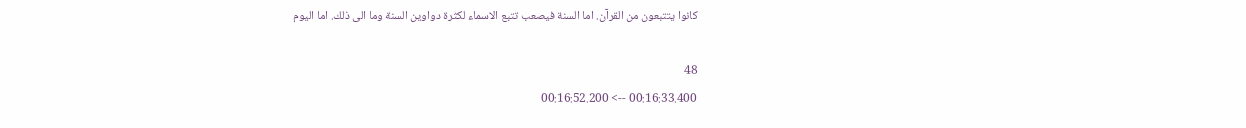كانوا يتتبعون من القرآن. اما السنة فيصعب تتبع الاسماء لكثرة دواوين السنة وما الى ذلك. اما اليوم

48
00:16:33.400 --> 00:16:52.200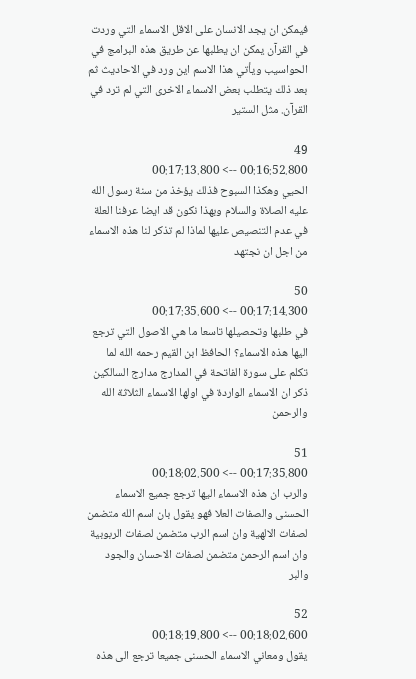فيمكن ان يجد الانسان على الاقل الاسماء التي وردت في القرآن يمكن ان يطلبها عن طريق هذه البرامج في الحواسيب ويأتي هذا الاسم اين ورد في الاحاديث ثم بعد ذلك يتطلب بعض الاسماء الاخرى التي لم ترد في القرآن. مثل الستير

49
00:16:52.800 --> 00:17:13.800
الحيي وهكذا السبوح فذلك يؤخذ من سنة رسول الله عليه الصلاة والسلام وبهذا نكون قد ايضا عرفنا العلة في عدم التنصيص عليها لماذا لم تذكر لنا هذه الاسماء من اجل ان نجتهد

50
00:17:14.300 --> 00:17:35.600
في طلبها وتحصيلها تاسعا ما هي الاصول التي ترجع اليها هذه الاسماء؟ الحافظ ابن القيم رحمه الله لما تكلم على سورة الفاتحة في المدارج مدارج السالكين ذكر ان الاسماء الواردة في اولها الاسماء الثلاثة الله والرحمن

51
00:17:35.800 --> 00:18:02.500
والرب ان هذه الاسماء اليها ترجع جميع الاسماء الحسنى والصفات العلا فهو يقول بان اسم الله متضمن لصفات الالهية وان اسم الرب متضمن لصفات الربوبية وان اسم الرحمن متضمن لصفات الاحسان والجود والبر

52
00:18:02.600 --> 00:18:19.800
يقول ومعاني الاسماء الحسنى جميعا ترجع الى هذه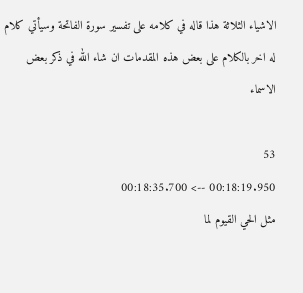الاشياء الثلاثة هذا قاله في كلامه على تفسير سورة الفاتحة وسيأتي كلام له اخر بالكلام على بعض هذه المقدمات ان شاء الله في ذكر بعض الاسماء

53
00:18:19.950 --> 00:18:35.700
مثل الحي القيوم لما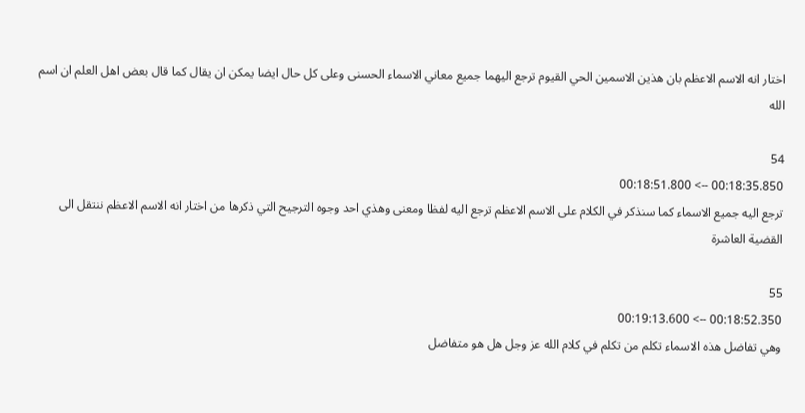اختار انه الاسم الاعظم بان هذين الاسمين الحي القيوم ترجع اليهما جميع معاني الاسماء الحسنى وعلى كل حال ايضا يمكن ان يقال كما قال بعض اهل العلم ان اسم الله

54
00:18:35.850 --> 00:18:51.800
ترجع اليه جميع الاسماء كما سنذكر في الكلام على الاسم الاعظم ترجع اليه لفظا ومعنى وهذي احد وجوه الترجيح التي ذكرها من اختار انه الاسم الاعظم ننتقل الى القضية العاشرة

55
00:18:52.350 --> 00:19:13.600
وهي تفاضل هذه الاسماء تكلم من تكلم في كلام الله عز وجل هل هو متفاضل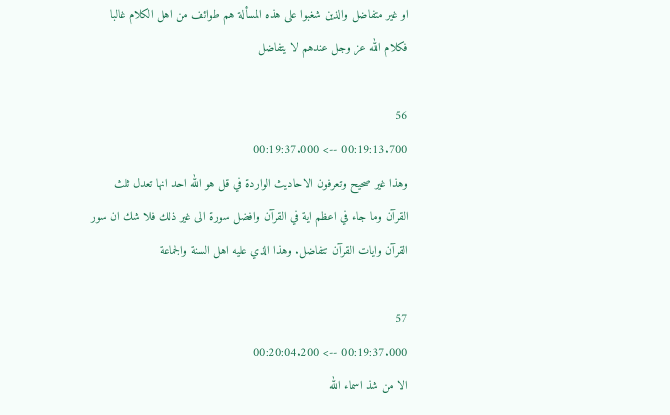او غير متفاضل والذين شغبوا على هذه المسألة هم طوائف من اهل الكلام غالبا فكلام الله عز وجل عندهم لا يتفاضل

56
00:19:13.700 --> 00:19:37.000
وهذا غير صحيح وتعرفون الاحاديث الواردة في قل هو الله احد انها تعدل ثلث القرآن وما جاء في اعظم اية في القرآن وافضل سورة الى غير ذلك فلا شك ان سور القرآن وايات القرآن تتفاضل. وهذا الذي عليه اهل السنة والجماعة

57
00:19:37.000 --> 00:20:04.200
الا من شذ اسماء الله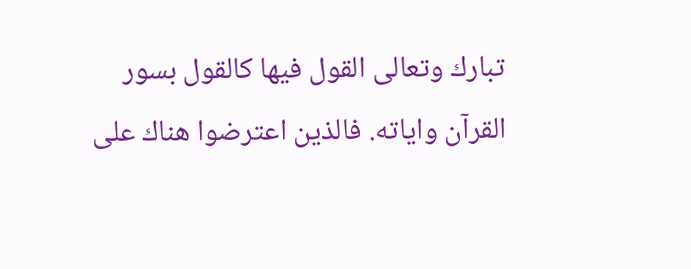تبارك وتعالى القول فيها كالقول بسور القرآن واياته. فالذين اعترضوا هناك على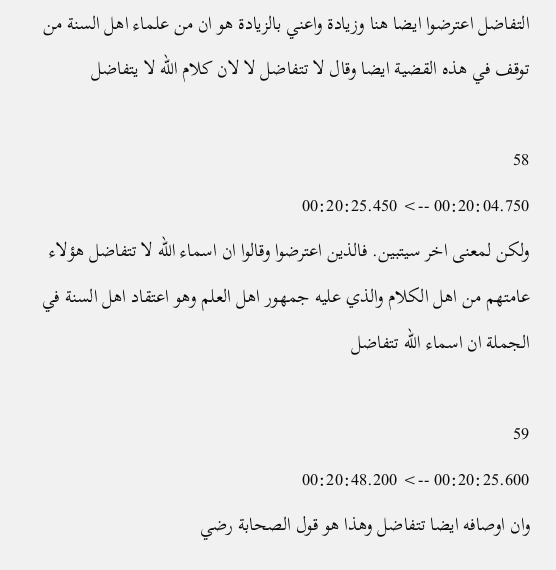التفاضل اعترضوا ايضا هنا وزيادة واعني بالزيادة هو ان من علماء اهل السنة من توقف في هذه القضية ايضا وقال لا تتفاضل لا لان كلام الله لا يتفاضل

58
00:20:04.750 --> 00:20:25.450
ولكن لمعنى اخر سيتبين. فالذين اعترضوا وقالوا ان اسماء الله لا تتفاضل هؤلاء عامتهم من اهل الكلام والذي عليه جمهور اهل العلم وهو اعتقاد اهل السنة في الجملة ان اسماء الله تتفاضل

59
00:20:25.600 --> 00:20:48.200
وان اوصافه ايضا تتفاضل وهذا هو قول الصحابة رضي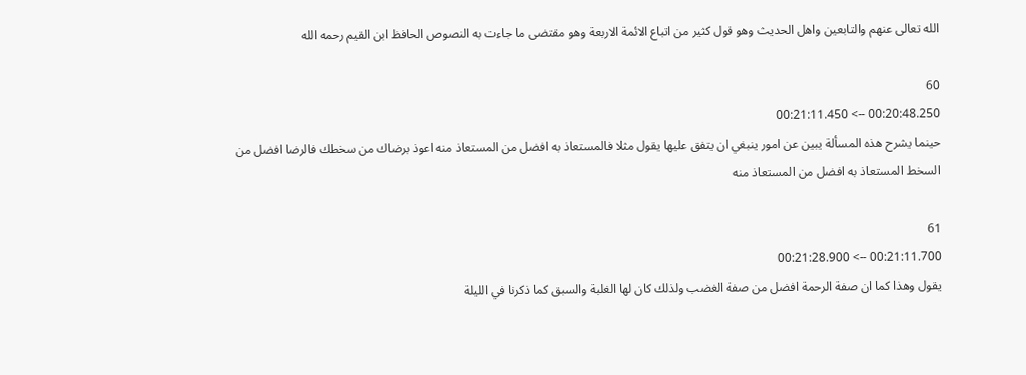الله تعالى عنهم والتابعين واهل الحديث وهو قول كثير من اتباع الائمة الاربعة وهو مقتضى ما جاءت به النصوص الحافظ ابن القيم رحمه الله

60
00:20:48.250 --> 00:21:11.450
حينما يشرح هذه المسألة يبين عن امور ينبغي ان يتفق عليها يقول مثلا فالمستعاذ به افضل من المستعاذ منه اعوذ برضاك من سخطك فالرضا افضل من السخط المستعاذ به افضل من المستعاذ منه

61
00:21:11.700 --> 00:21:28.900
يقول وهذا كما ان صفة الرحمة افضل من صفة الغضب ولذلك كان لها الغلبة والسبق كما ذكرنا في الليلة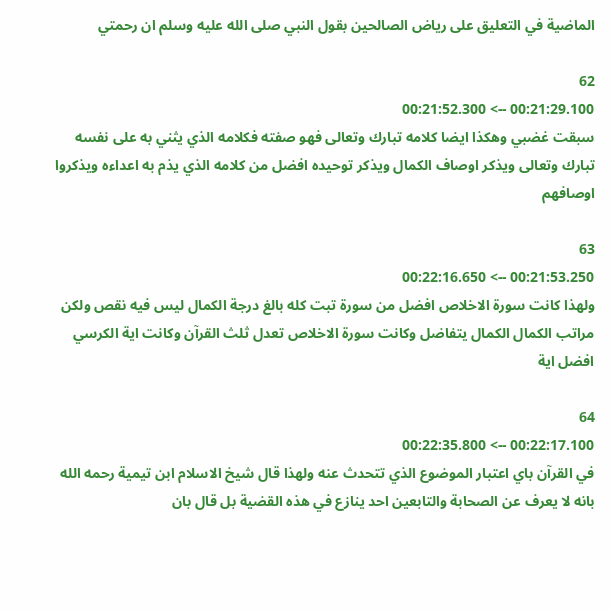الماضية في التعليق على رياض الصالحين بقول النبي صلى الله عليه وسلم ان رحمتي

62
00:21:29.100 --> 00:21:52.300
سبقت غضبي وهكذا ايضا كلامه تبارك وتعالى فهو صفته فكلامه الذي يثني به على نفسه تبارك وتعالى ويذكر اوصاف الكمال ويذكر توحيده افضل من كلامه الذي يذم به اعداءه ويذكروا اوصافهم

63
00:21:53.250 --> 00:22:16.650
ولهذا كانت سورة الاخلاص افضل من سورة تبت كله بالغ درجة الكمال ليس فيه نقص ولكن مراتب الكمال الكمال يتفاضل وكانت سورة الاخلاص تعدل ثلث القرآن وكانت اية الكرسي افضل اية

64
00:22:17.100 --> 00:22:35.800
في القرآن باي اعتبار الموضوع الذي تتحدث عنه ولهذا قال شيخ الاسلام ابن تيمية رحمه الله بانه لا يعرف عن الصحابة والتابعين احد ينازع في هذه القضية بل قال بان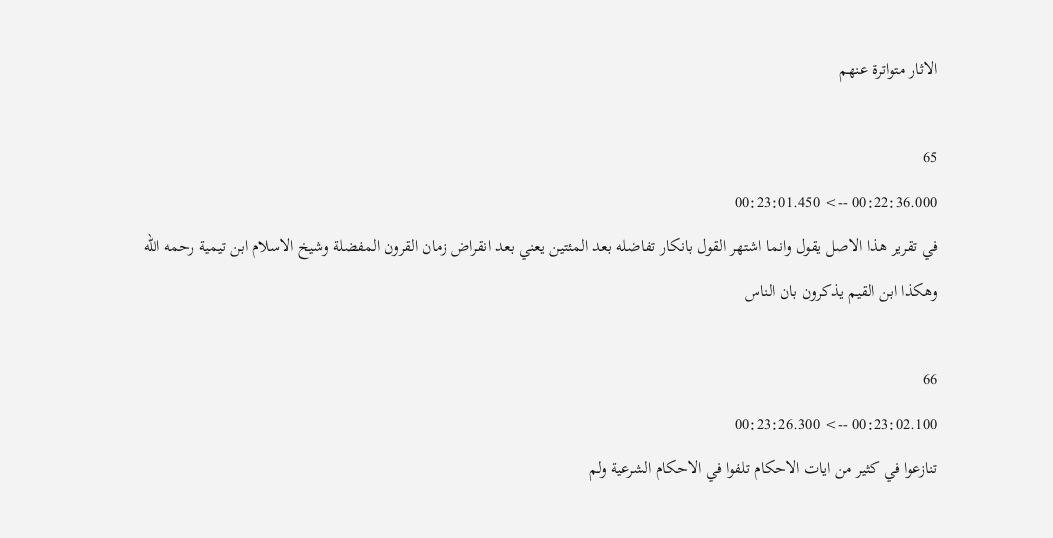الاثار متواترة عنهم

65
00:22:36.000 --> 00:23:01.450
في تقرير هذا الاصل يقول وانما اشتهر القول بانكار تفاضله بعد المئتين يعني بعد انقراض زمان القرون المفضلة وشيخ الاسلام ابن تيمية رحمه الله وهكذا ابن القيم يذكرون بان الناس

66
00:23:02.100 --> 00:23:26.300
تنازعوا في كثير من ايات الاحكام تلفوا في الاحكام الشرعية ولم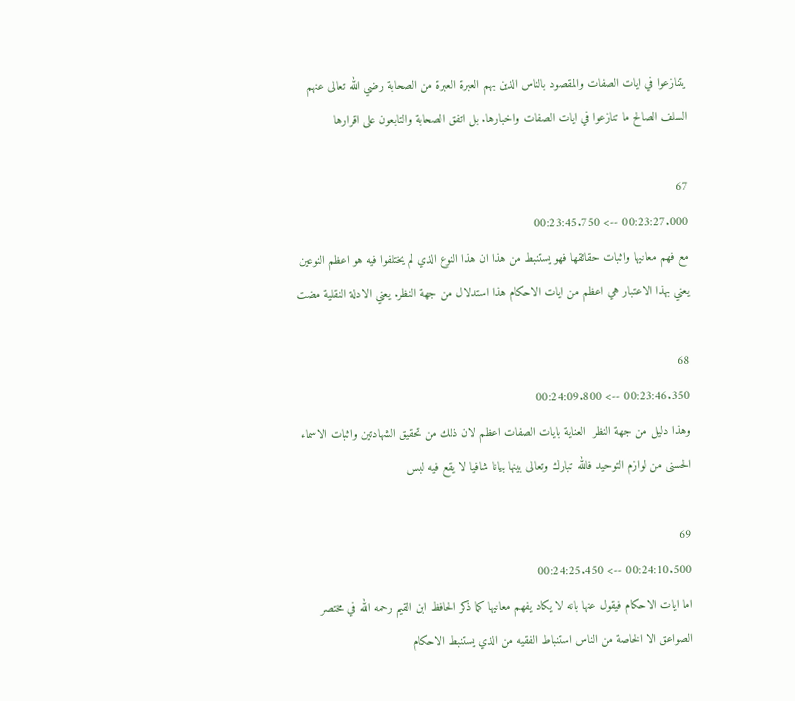يتنازعوا في ايات الصفات والمقصود بالناس الذين بهم العبرة العبرة من الصحابة رضي الله تعالى عنهم السلف الصالح ما تنازعوا في ايات الصفات واخبارها. بل اتفق الصحابة والتابعون على اقرارها

67
00:23:27.000 --> 00:23:45.750
مع فهم معانيها واثبات حقائقها فهو يستنبط من هذا ان هذا النوع الذي لم يختلفوا فيه هو اعظم النوعين يعني بهذا الاعتبار هي اعظم من ايات الاحكام هذا استدلال من جهة النظر. يعني الادلة النقلية مضت

68
00:23:46.350 --> 00:24:09.800
وهذا دليل من جهة النظر  العناية بايات الصفات اعظم لان ذلك من تحقيق الشهادتين واثبات الاسماء الحسنى من لوازم التوحيد فالله تبارك وتعالى بينها بيانا شافيا لا يقع فيه لبس

69
00:24:10.500 --> 00:24:25.450
اما ايات الاحكام فيقول عنها بانه لا يكاد يفهم معانيها كما ذكر الحافظ ابن القيم رحمه الله في مختصر الصواعق الا الخاصة من الناس استنباط الفقيه من الذي يستنبط الاحكام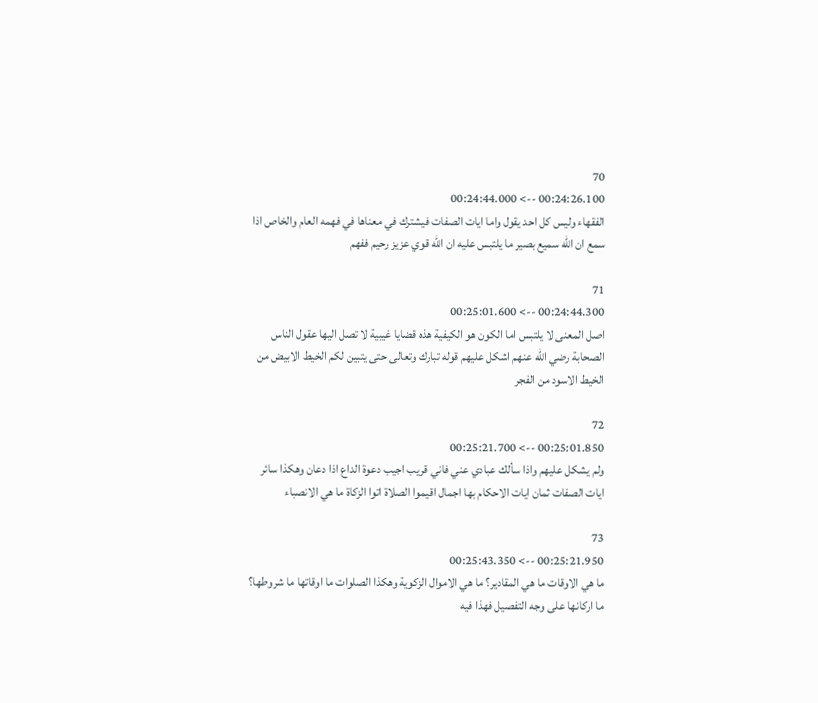70
00:24:26.100 --> 00:24:44.000
الفقهاء وليس كل احد يقول واما ايات الصفات فيشترك في معناها في فهمه العام والخاص اذا سمع ان الله سميع بصير ما يلتبس عليه ان الله قوي عزيز رحيم ففهم

71
00:24:44.300 --> 00:25:01.600
اصل المعنى لا يلتبس اما الكون هو الكيفية هذه قضايا غيبية لا تصل اليها عقول الناس الصحابة رضي الله عنهم اشكل عليهم قوله تبارك وتعالى حتى يتبين لكم الخيط الابيض من الخيط الاسود من الفجر

72
00:25:01.850 --> 00:25:21.700
ولم يشكل عليهم واذا سألك عبادي عني فاني قريب اجيب دعوة الداع اذا دعان وهكذا سائر ايات الصفات ثمان ايات الاحكام بها اجمال اقيموا الصلاة اتوا الزكاة ما هي الانصباء

73
00:25:21.950 --> 00:25:43.350
ما هي الاوقات ما هي المقادير؟ ما هي الاموال الزكوية وهكذا الصلوات ما اوقاتها ما شروطها؟ ما اركانها على وجه التفصيل فهذا فيه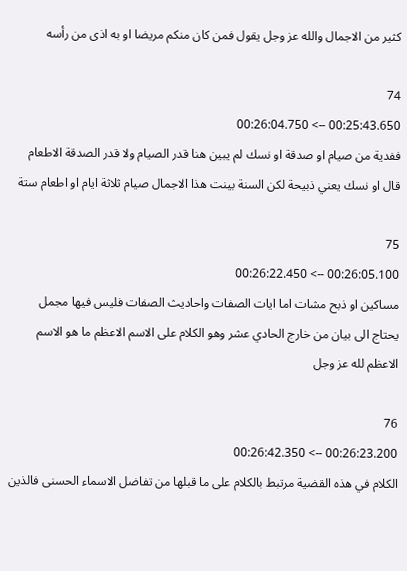كثير من الاجمال والله عز وجل يقول فمن كان منكم مريضا او به اذى من رأسه

74
00:25:43.650 --> 00:26:04.750
ففدية من صيام او صدقة او نسك لم يبين هنا قدر الصيام ولا قدر الصدقة الاطعام قال او نسك يعني ذبيحة لكن السنة بينت هذا الاجمال صيام ثلاثة ايام او اطعام ستة

75
00:26:05.100 --> 00:26:22.450
مساكين او ذبح مشات اما ايات الصفات واحاديث الصفات فليس فيها مجمل يحتاج الى بيان من خارج الحادي عشر وهو الكلام على الاسم الاعظم ما هو الاسم الاعظم لله عز وجل

76
00:26:23.200 --> 00:26:42.350
الكلام في هذه القضية مرتبط بالكلام على ما قبلها من تفاضل الاسماء الحسنى فالذين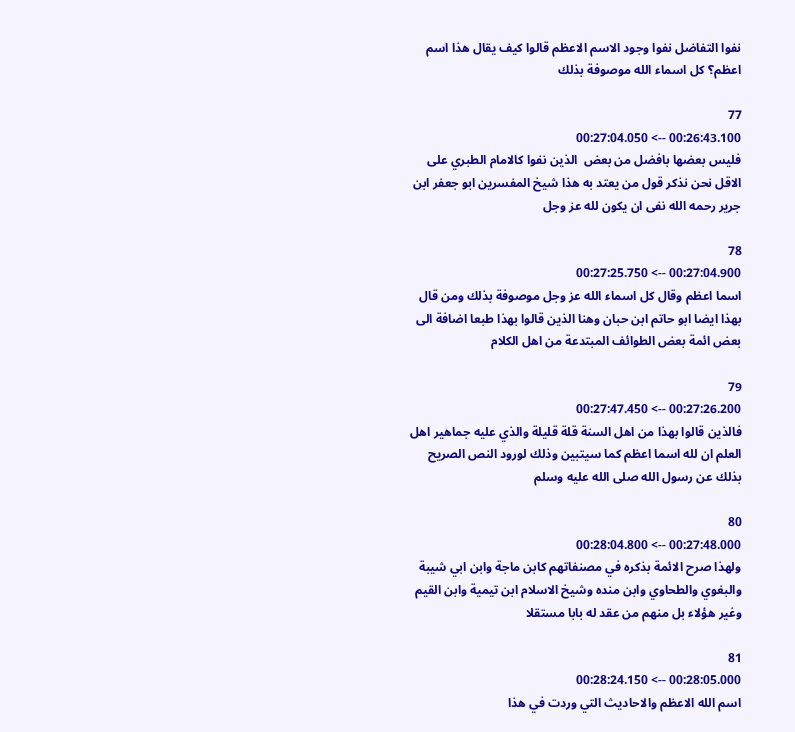نفوا التفاضل نفوا وجود الاسم الاعظم قالوا كيف يقال هذا اسم اعظم؟ كل اسماء الله موصوفة بذلك

77
00:26:43.100 --> 00:27:04.050
فليس بعضها بافضل من بعض  الذين نفوا كالامام الطبري على الاقل نحن نذكر قول من يعتد به هذا شيخ المفسرين ابو جعفر ابن جرير رحمه الله نفى ان يكون لله عز وجل

78
00:27:04.900 --> 00:27:25.750
اسما اعظم وقال كل اسماء الله عز وجل موصوفة بذلك ومن قال بهذا ايضا ابو حاتم ابن حبان وهنا الذين قالوا بهذا طبعا اضافة الى بعض ائمة بعض الطوائف المبتدعة من اهل الكلام

79
00:27:26.200 --> 00:27:47.450
فالذين قالوا بهذا من اهل السنة قلة قليلة والذي عليه جماهير اهل العلم ان لله اسما اعظم كما سيتبين وذلك لورود النص الصريح بذلك عن رسول الله صلى الله عليه وسلم

80
00:27:48.000 --> 00:28:04.800
ولهذا صرح الائمة بذكره في مصنفاتهم كابن ماجة وابن ابي شيبة والبغوي والطحاوي وابن منده وشيخ الاسلام ابن تيمية وابن القيم وغير هؤلاء بل منهم من عقد له بابا مستقلا

81
00:28:05.000 --> 00:28:24.150
اسم الله الاعظم والاحاديث التي وردت في هذا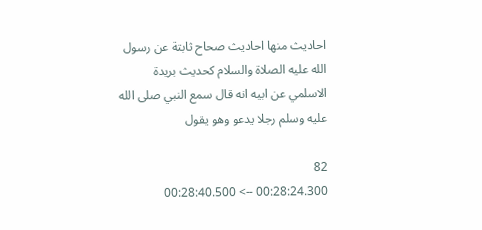احاديث منها احاديث صحاح ثابتة عن رسول الله عليه الصلاة والسلام كحديث بريدة الاسلمي عن ابيه انه قال سمع النبي صلى الله عليه وسلم رجلا يدعو وهو يقول

82
00:28:24.300 --> 00:28:40.500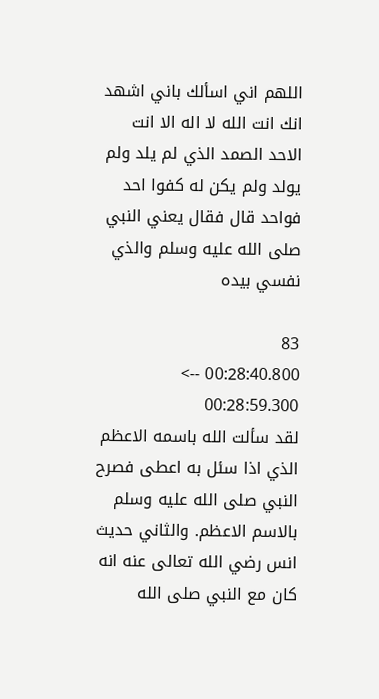اللهم اني اسألك باني اشهد انك انت الله لا اله الا انت الاحد الصمد الذي لم يلد ولم يولد ولم يكن له كفوا احد فواحد قال فقال يعني النبي صلى الله عليه وسلم والذي نفسي بيده

83
00:28:40.800 --> 00:28:59.300
لقد سألت الله باسمه الاعظم الذي اذا سئل به اعطى فصرح النبي صلى الله عليه وسلم بالاسم الاعظم. والثاني حديث انس رضي الله تعالى عنه انه كان مع النبي صلى الله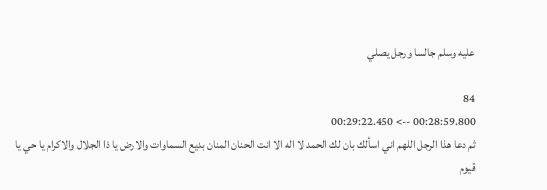عليه وسلم جالسا ورجل يصلي

84
00:28:59.800 --> 00:29:22.450
ثم دعا هذا الرجل اللهم اني اسألك بان لك الحمد لا اله الا انت الحنان المنان بديع السماوات والارض يا ذا الجلال والاكرام يا حي يا قيوم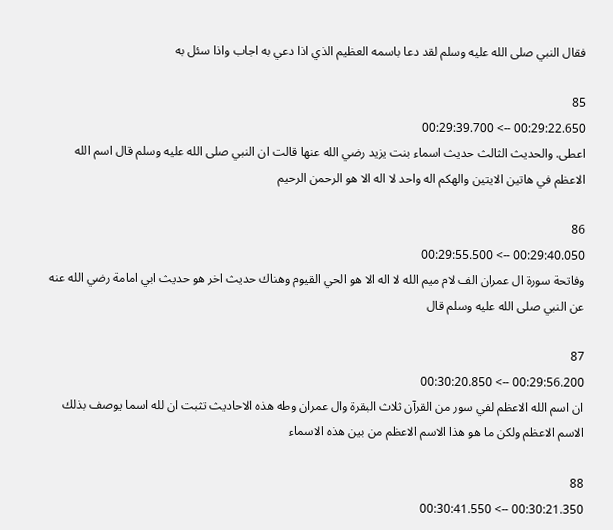فقال النبي صلى الله عليه وسلم لقد دعا باسمه العظيم الذي اذا دعي به اجاب واذا سئل به

85
00:29:22.650 --> 00:29:39.700
اعطى. والحديث الثالث حديث اسماء بنت يزيد رضي الله عنها قالت ان النبي صلى الله عليه وسلم قال اسم الله الاعظم في هاتين الايتين والهكم اله واحد لا اله الا هو الرحمن الرحيم

86
00:29:40.050 --> 00:29:55.500
وفاتحة سورة ال عمران الف لام ميم الله لا اله الا هو الحي القيوم وهناك حديث اخر هو حديث ابي امامة رضي الله عنه عن النبي صلى الله عليه وسلم قال

87
00:29:56.200 --> 00:30:20.850
ان اسم الله الاعظم لفي سور من القرآن ثلاث البقرة وال عمران وطه هذه الاحاديث تثبت ان لله اسما يوصف بذلك الاسم الاعظم ولكن ما هو هذا الاسم الاعظم من بين هذه الاسماء

88
00:30:21.350 --> 00:30:41.550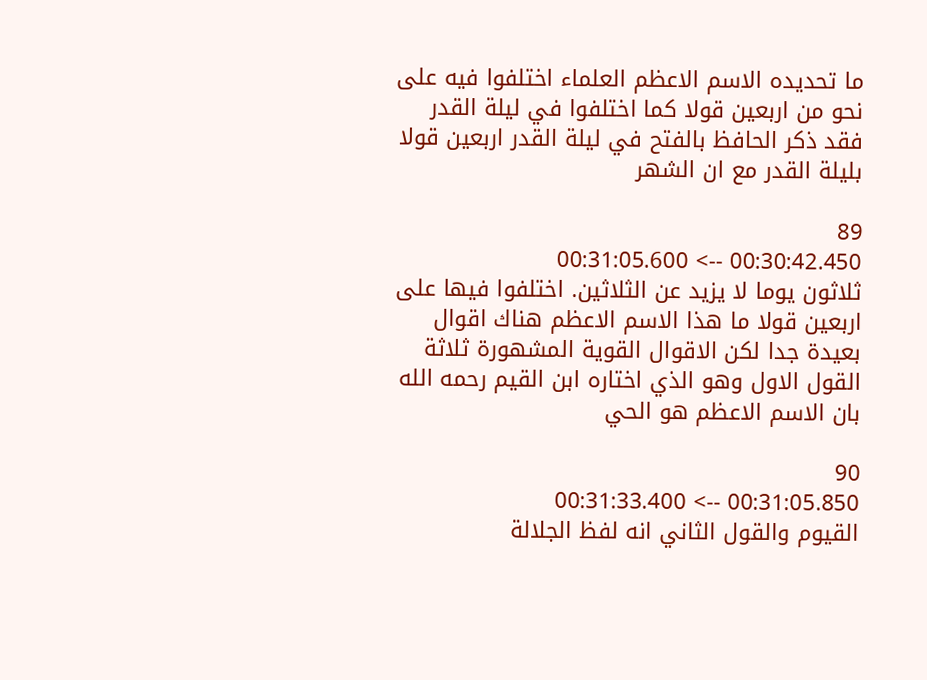ما تحديده الاسم الاعظم العلماء اختلفوا فيه على نحو من اربعين قولا كما اختلفوا في ليلة القدر فقد ذكر الحافظ بالفتح في ليلة القدر اربعين قولا بليلة القدر مع ان الشهر

89
00:30:42.450 --> 00:31:05.600
ثلاثون يوما لا يزيد عن الثلاثين. اختلفوا فيها على اربعين قولا ما هذا الاسم الاعظم هناك اقوال بعيدة جدا لكن الاقوال القوية المشهورة ثلاثة القول الاول وهو الذي اختاره ابن القيم رحمه الله بان الاسم الاعظم هو الحي

90
00:31:05.850 --> 00:31:33.400
القيوم والقول الثاني انه لفظ الجلالة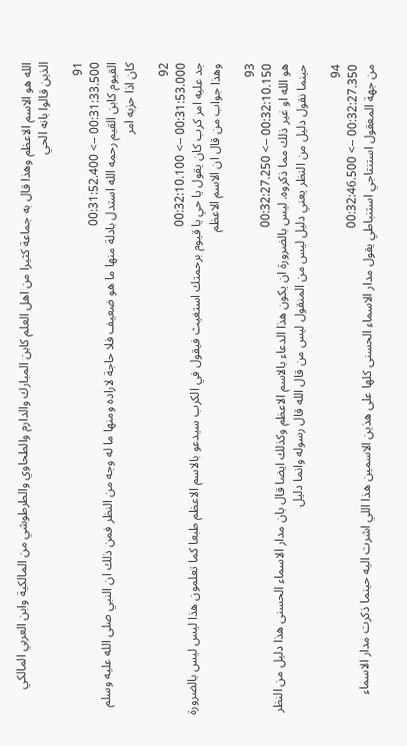الله هو الاسم الاعظم وهذا قال به جماعة كثيرا من اهل العلم كابن المبارك والدارم والطحاوي والطرطوشي من المالكية وابن العربي المالكي الذين قالوا بانه الحي

91
00:31:33.500 --> 00:31:52.400
القيوم كابن القيم رحمه الله استدل بادلة منها ما هو ضعيف فلا حاجة لاراده ومنها ما له وجه من النظر فمن ذلك ان النبي صلى الله عليه وسلم كان اذا حزبه امر

92
00:31:53.000 --> 00:32:10.100
جد عليه امر كرب كان يقول يا حي يا قيوم برحمتك استغيث فيقول في الكرب سيدعو بالاسم الاعظم طبعا كما تعلمون هذا ليس ليس بالضرورة وهذا جواب من قال ان الاسم الاعظم

93
00:32:10.150 --> 00:32:27.250
هو الله او غير ذلك مما ذكروه. ليس بالضرورة ان يكون هذا الدعاء بالاسم الاعظم وكذلك ايضا قال بان مدار الاسماء الحسنى هذا دليل من النظر حينما نقول دليل من النظر يعني دليل ليس من المنقول ليس من قال الله قال رسوله وانما دليل

94
00:32:27.350 --> 00:32:46.500
من جهة المعقول استنتاجي استنباطي يقول مدار الاسماء الحسنى كلها على هذين الاسمين هذا اللي اشرت اليه حينما ذكرت مدار الاسماء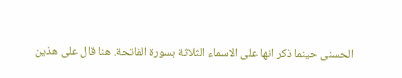الحسنى حينما ذكر انها على الاسماء الثلاثة بسورة الفاتحة. هنا قال على هذين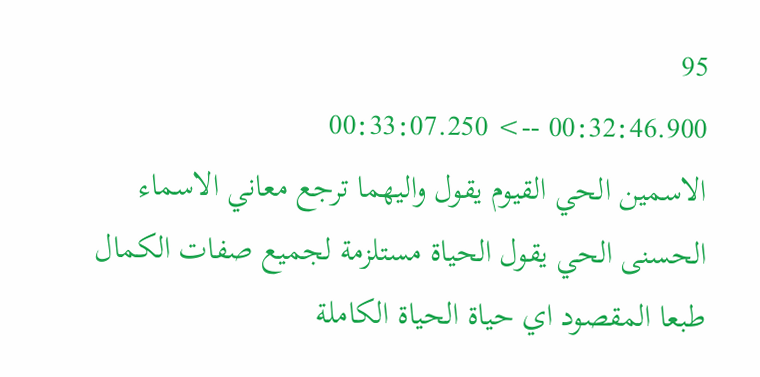95
00:32:46.900 --> 00:33:07.250
الاسمين الحي القيوم يقول واليهما ترجع معاني الاسماء الحسنى الحي يقول الحياة مستلزمة لجميع صفات الكمال طبعا المقصود اي حياة الحياة الكاملة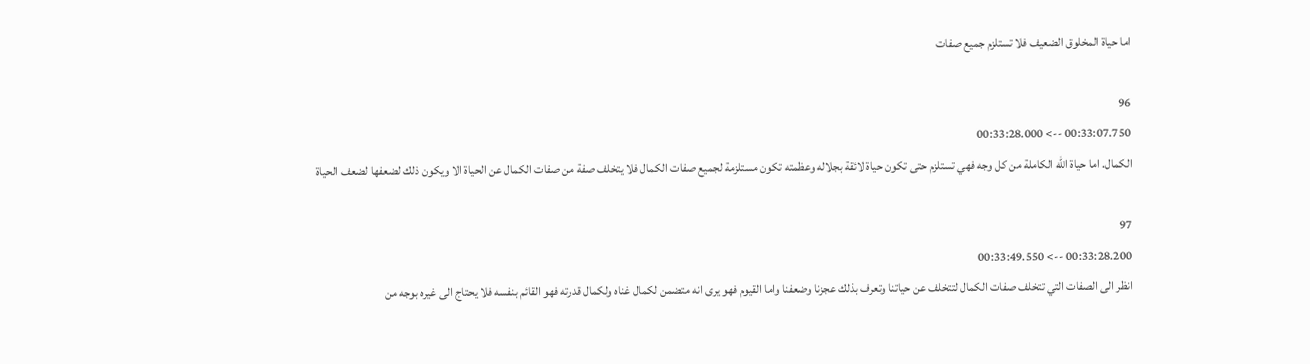اما حياة المخلوق الضعيف فلا تستلزم جميع صفات

96
00:33:07.750 --> 00:33:28.000
الكمال. اما حياة الله الكاملة من كل وجه فهي تستلزم حتى تكون حياة لائقة بجلاله وعظمته تكون مستلزمة لجميع صفات الكمال فلا يتخلف صفة من صفات الكمال عن الحياة الا ويكون ذلك لضعفها لضعف الحياة

97
00:33:28.200 --> 00:33:49.550
انظر الى الصفات التي تتخلف صفات الكمال لتتخلف عن حياتنا وتعرف بذلك عجزنا وضعفنا واما القيوم فهو يرى انه متضمن لكمال غناه ولكمال قدرته فهو القائم بنفسه فلا يحتاج الى غيره بوجه من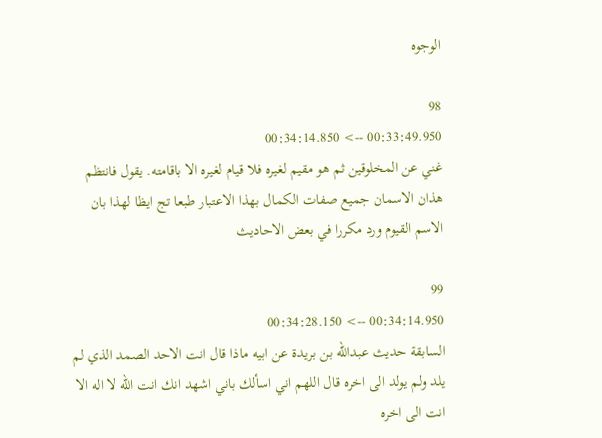الوجوه

98
00:33:49.950 --> 00:34:14.850
غني عن المخلوقين ثم هو مقيم لغيره فلا قيام لغيره الا باقامته. يقول فانتظم هذان الاسمان جميع صفات الكمال بهذا الاعتبار طبعا تج ايظا لهذا بان الاسم القيوم ورد مكررا في بعض الاحاديث

99
00:34:14.950 --> 00:34:28.150
السابقة حديث عبدالله بن بريدة عن ابيه ماذا قال انت الاحد الصمد الذي لم يلد ولم يولد الى اخره قال اللهم اني اسألك باني اشهد انك انت الله لا اله الا انت الى اخره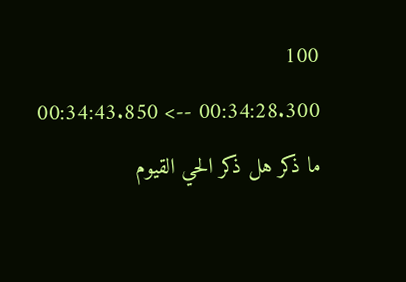100
00:34:28.300 --> 00:34:43.850
ما ذكر هل ذكر الحي القيوم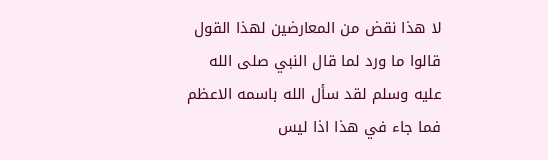لا هذا نقض من المعارضين لهذا القول قالوا ما ورد لما قال النبي صلى الله عليه وسلم لقد سأل الله باسمه الاعظم فما جاء في هذا اذا ليس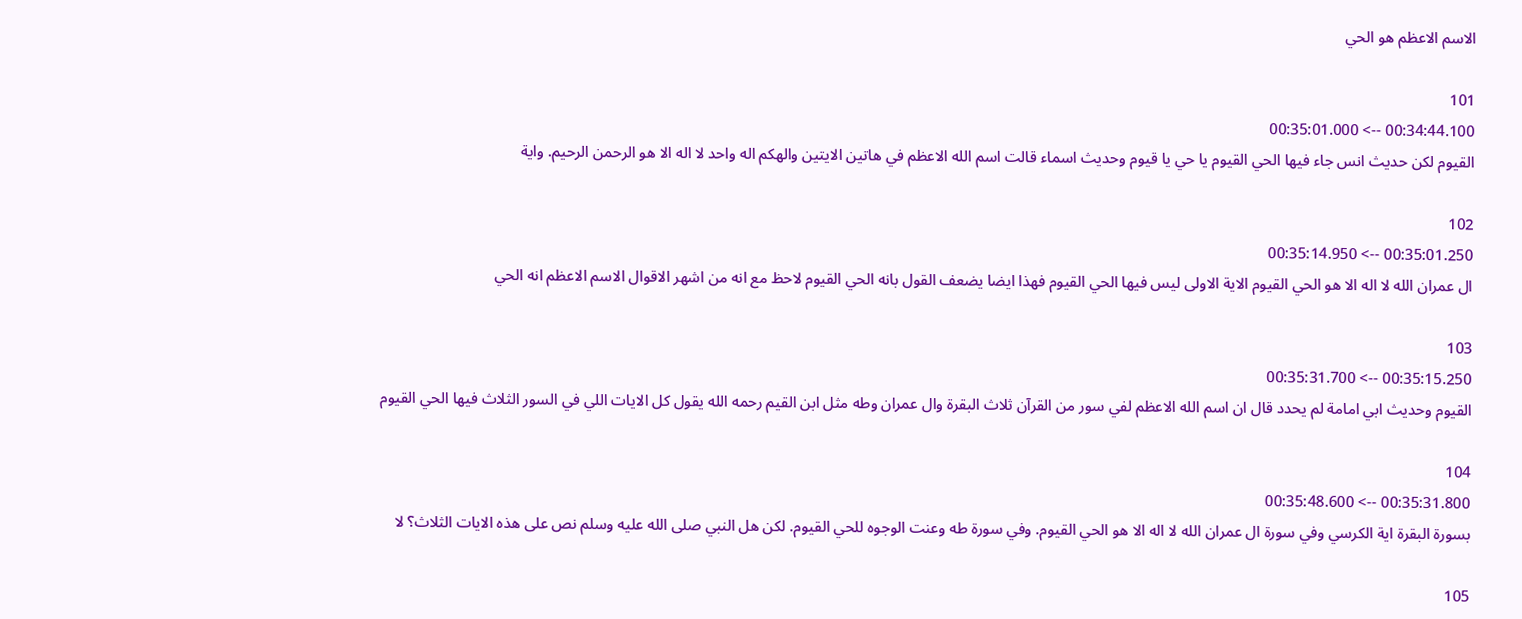الاسم الاعظم هو الحي

101
00:34:44.100 --> 00:35:01.000
القيوم لكن حديث انس جاء فيها الحي القيوم يا حي يا قيوم وحديث اسماء قالت اسم الله الاعظم في هاتين الايتين والهكم اله واحد لا اله الا هو الرحمن الرحيم. واية

102
00:35:01.250 --> 00:35:14.950
ال عمران الله لا اله الا هو الحي القيوم الاية الاولى ليس فيها الحي القيوم فهذا ايضا يضعف القول بانه الحي القيوم لاحظ مع انه من اشهر الاقوال الاسم الاعظم انه الحي

103
00:35:15.250 --> 00:35:31.700
القيوم وحديث ابي امامة لم يحدد قال ان اسم الله الاعظم لفي سور من القرآن ثلاث البقرة وال عمران وطه مثل ابن القيم رحمه الله يقول كل الايات اللي في السور الثلاث فيها الحي القيوم

104
00:35:31.800 --> 00:35:48.600
بسورة البقرة اية الكرسي وفي سورة ال عمران الله لا اله الا هو الحي القيوم. وفي سورة طه وعنت الوجوه للحي القيوم. لكن هل النبي صلى الله عليه وسلم نص على هذه الايات الثلاث؟ لا

105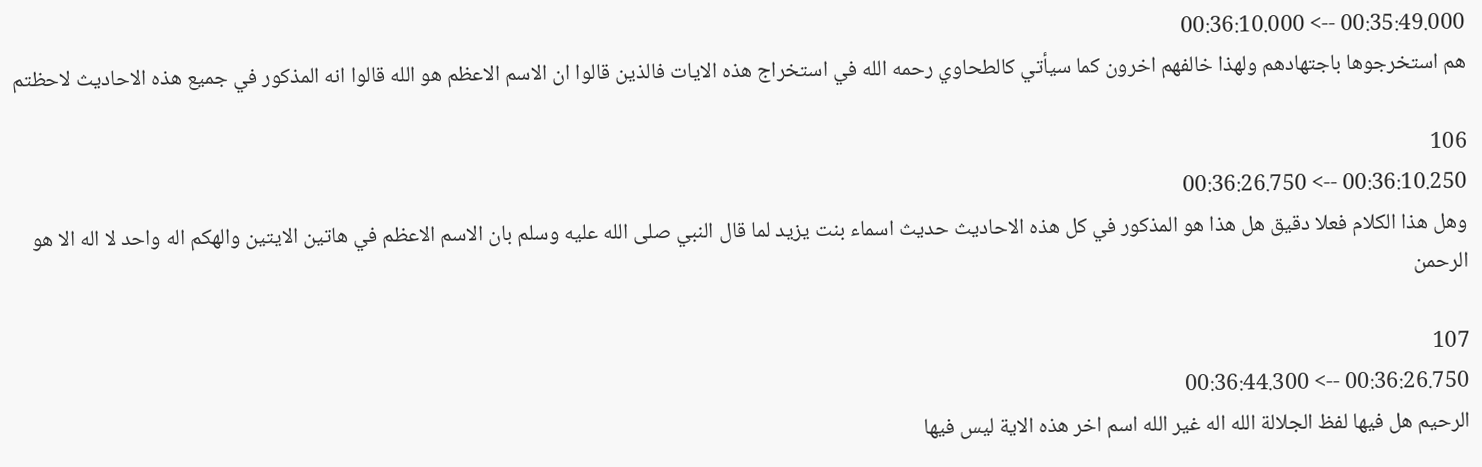00:35:49.000 --> 00:36:10.000
هم استخرجوها باجتهادهم ولهذا خالفهم اخرون كما سيأتي كالطحاوي رحمه الله في استخراج هذه الايات فالذين قالوا ان الاسم الاعظم هو الله قالوا انه المذكور في جميع هذه الاحاديث لاحظتم

106
00:36:10.250 --> 00:36:26.750
وهل هذا الكلام فعلا دقيق هل هذا هو المذكور في كل هذه الاحاديث حديث اسماء بنت يزيد لما قال النبي صلى الله عليه وسلم بان الاسم الاعظم في هاتين الايتين والهكم اله واحد لا اله الا هو الرحمن

107
00:36:26.750 --> 00:36:44.300
الرحيم هل فيها لفظ الجلالة الله اله غير الله اسم اخر هذه الاية ليس فيها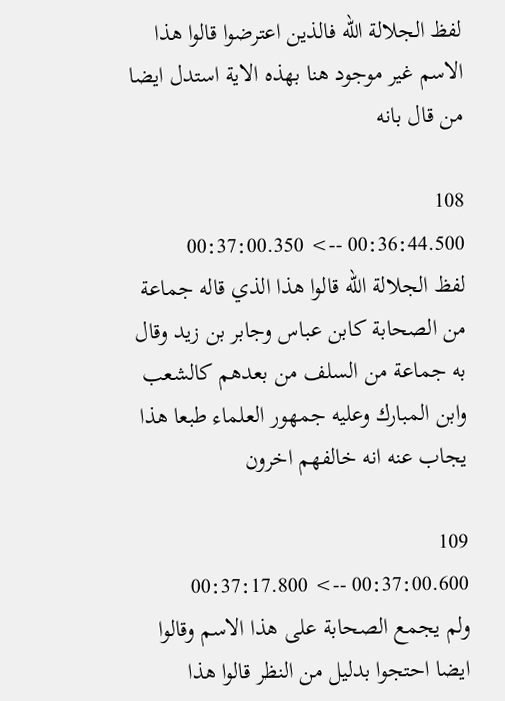لفظ الجلالة الله فالذين اعترضوا قالوا هذا الاسم غير موجود هنا بهذه الاية استدل ايضا من قال بانه

108
00:36:44.500 --> 00:37:00.350
لفظ الجلالة الله قالوا هذا الذي قاله جماعة من الصحابة كابن عباس وجابر بن زيد وقال به جماعة من السلف من بعدهم كالشعب وابن المبارك وعليه جمهور العلماء طبعا هذا يجاب عنه انه خالفهم اخرون

109
00:37:00.600 --> 00:37:17.800
ولم يجمع الصحابة على هذا الاسم وقالوا ايضا احتجوا بدليل من النظر قالوا هذا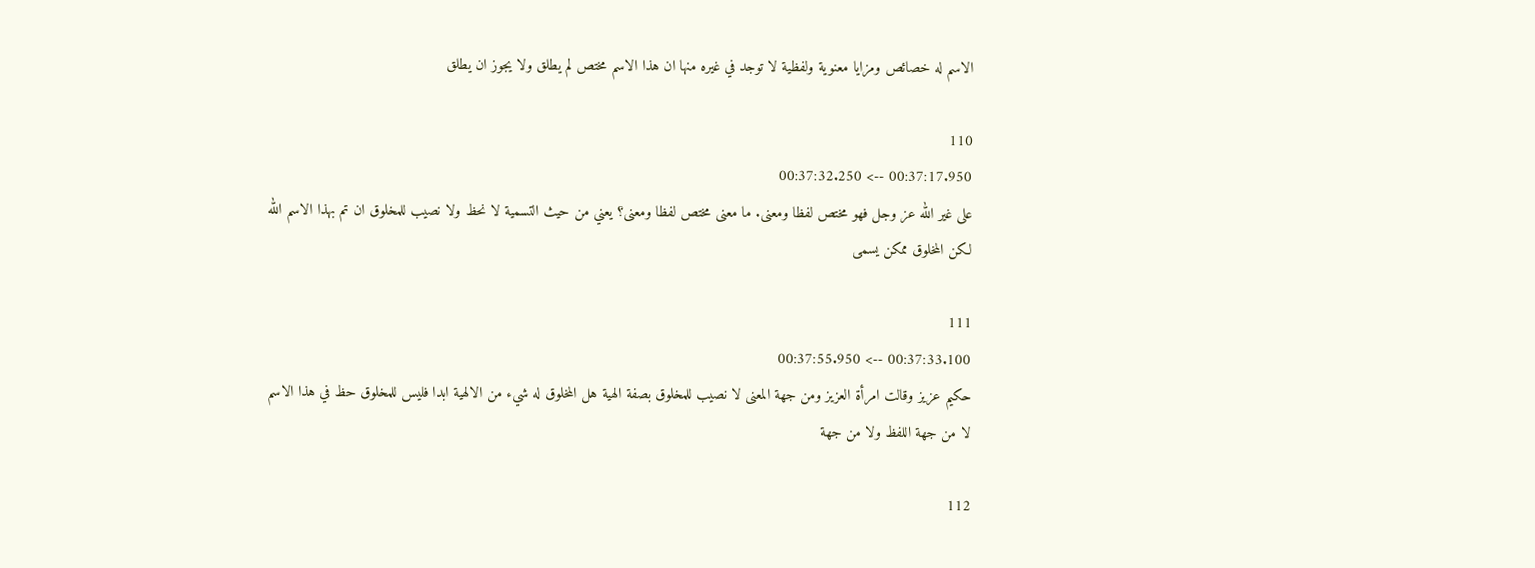الاسم له خصائص ومزايا معنوية ولفظية لا توجد في غيره منها ان هذا الاسم مختص لم يطلق ولا يجوز ان يطلق

110
00:37:17.950 --> 00:37:32.250
على غير الله عز وجل فهو مختص لفظا ومعنى. ما معنى مختص لفظا ومعنى؟ يعني من حيث التسمية لا نحظ ولا نصيب للمخلوق ان تم بهذا الاسم الله لكن المخلوق ممكن يسمى

111
00:37:33.100 --> 00:37:55.950
حكيم عزيز وقالت امرأة العزيز ومن جهة المعنى لا نصيب للمخلوق بصفة الهية هل المخلوق له شيء من الالهية ابدا فليس للمخلوق حظ في هذا الاسم لا من جهة اللفظ ولا من جهة

112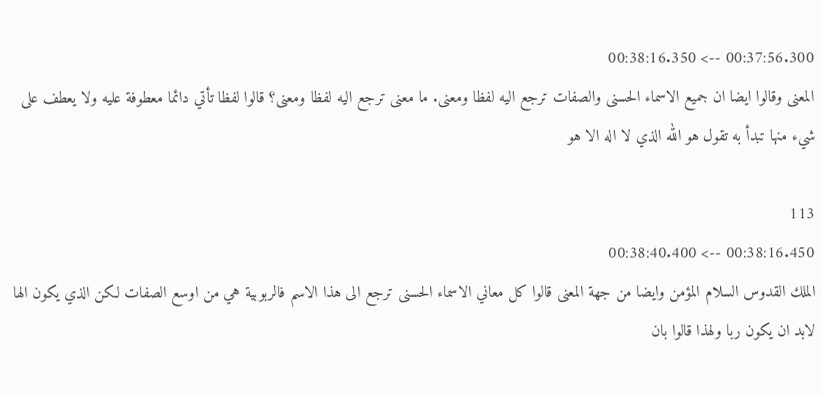00:37:56.300 --> 00:38:16.350
المعنى وقالوا ايضا ان جميع الاسماء الحسنى والصفات ترجع اليه لفظا ومعنى. ما معنى ترجع اليه لفظا ومعنى؟ قالوا لفظا تأتي دائما معطوفة عليه ولا يعطف على شيء منها تبدأ به تقول هو الله الذي لا اله الا هو

113
00:38:16.450 --> 00:38:40.400
الملك القدوس السلام المؤمن وايضا من جهة المعنى قالوا كل معاني الاسماء الحسنى ترجع الى هذا الاسم فالربوبية هي من اوسع الصفات لكن الذي يكون الها لابد ان يكون ربا ولهذا قالوا بان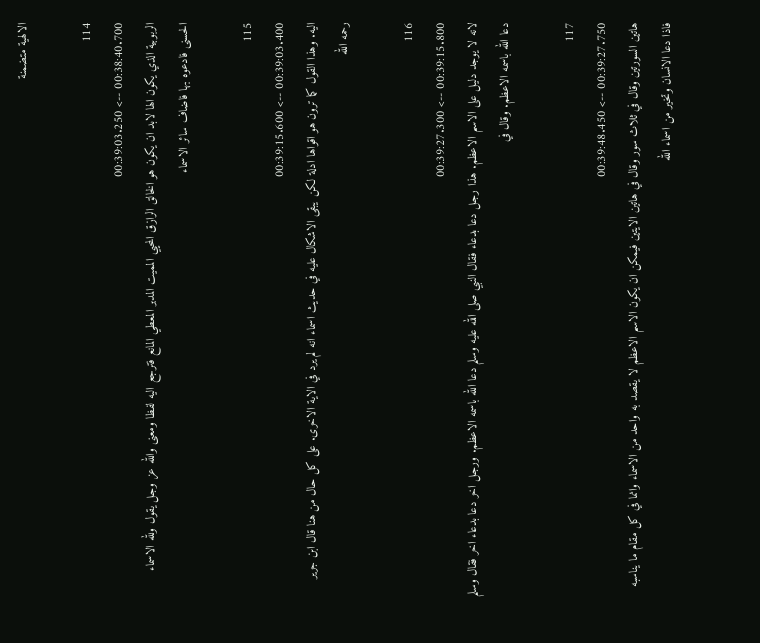الالهية متضمنة

114
00:38:40.700 --> 00:39:03.250
الربوبية الذي يكون الها لابد ان يكون هو الخالق الرازق المحيي المميت المدبر المعطي المانع فترجع اليه لفظا ومعنى والله عز وجل يقول ولله الاسماء الحسنى فادعوه بها فاضاف سائر الاسماء

115
00:39:03.400 --> 00:39:15.600
اليه. وهذا القول كما ترون هو اقواها ادلة لكن يبقى الاشكال عليه في حديث اسماء انه لم يرد في الاية الاخرى. على كل حال من هنا قال ابن جرير رحمه الله

116
00:39:15.800 --> 00:39:27.300
لانه لا يوجد دليل على الاسم الاعظم. هذا رجل دعا بدعاء فقال النبي صلى الله عليه وسلم دعا الله باسمه الاعظم. ورجل اخر دعا بدعاء اخر فقال وسلم دعا الله باسمه الاعظم. وقال في

117
00:39:27.750 --> 00:39:48.450
هاتين السورتين وقال في ثلاث سور وقال في هاتين الايتين فيمكن ان يكون الاسم الاعظم لا يقصد به واحد من الاسماء وانما في كل مقام ما يناسبه فاذا دعا الانسان وتخير من اسماء الله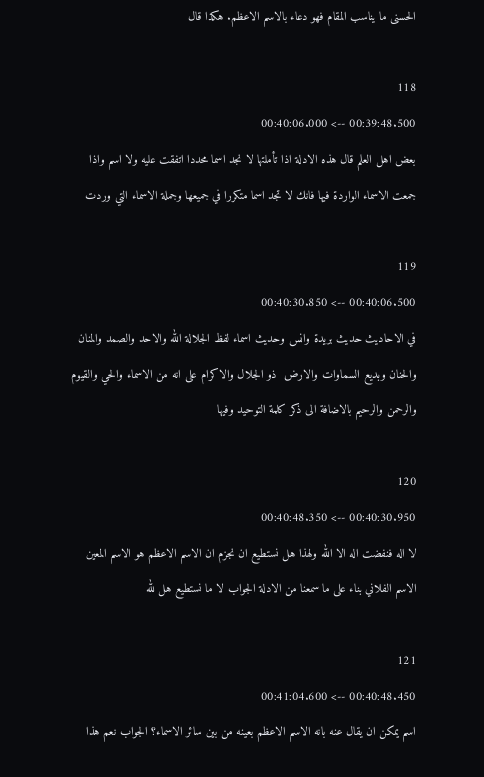الحسنى ما يناسب المقام فهو دعاء بالاسم الاعظم. هكذا قال

118
00:39:48.500 --> 00:40:06.000
بعض اهل العلم قال هذه الادلة اذا تأملتها لا نجد اسما محددا اتفقت عليه ولا اسم واذا جمعت الاسماء الواردة فيها فانك لا تجد اسما متكررا في جميعها وجملة الاسماء التي وردت

119
00:40:06.500 --> 00:40:30.850
في الاحاديث حديث بريدة وانس وحديث اسماء لفظ الجلالة الله والاحد والصمد والمنان والحنان وبديع السماوات والارض  ذو الجلال والاكرام على انه من الاسماء والحي والقيوم والرحمن والرحيم بالاضافة الى ذكر كلمة التوحيد وفيها

120
00:40:30.950 --> 00:40:48.350
لا اله فنفضت اله الا الله ولهذا هل نستطيع ان نجزم ان الاسم الاعظم هو الاسم المعين الاسم الفلاني بناء على ما سمعنا من الادلة الجواب لا ما نستطيع هل لله

121
00:40:48.450 --> 00:41:04.600
اسم يمكن ان يقال عنه بانه الاسم الاعظم بعينه من بين سائر الاسماء؟ الجواب نعم هذا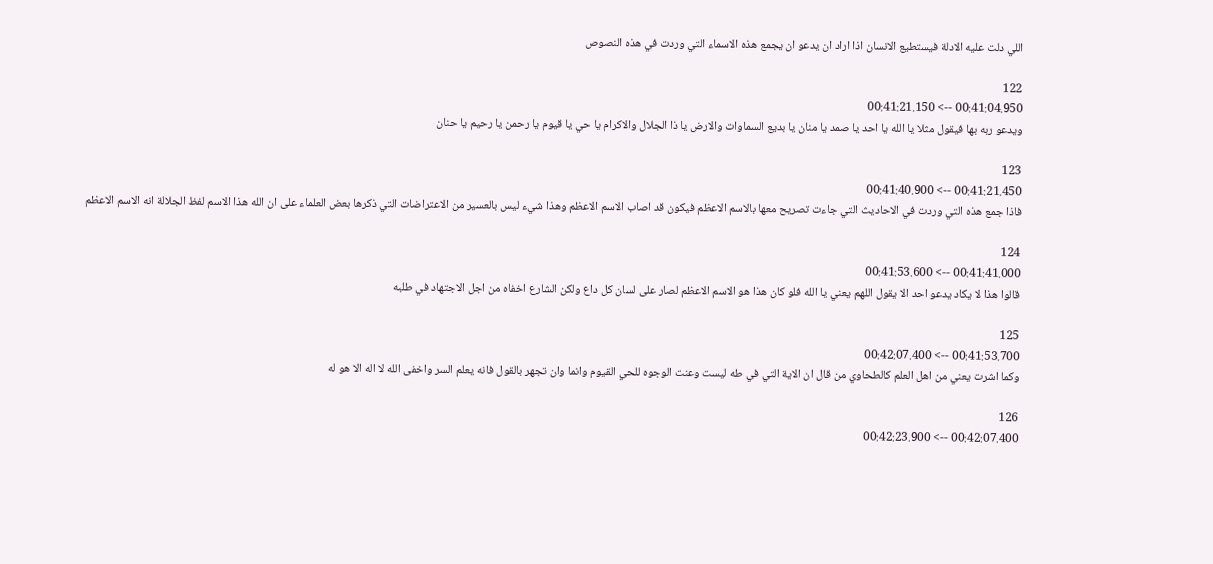اللي دلت عليه الادلة فيستطيع الانسان اذا اراد ان يدعو ان يجمع هذه الاسماء التي وردت في هذه النصوص

122
00:41:04.950 --> 00:41:21.150
ويدعو ربه بها فيقول مثلا يا الله يا احد يا صمد يا منان يا بديع السماوات والارض يا ذا الجلال والاكرام يا حي يا قيوم يا رحمن يا رحيم يا حنان

123
00:41:21.450 --> 00:41:40.900
فاذا جمع هذه التي وردت في الاحاديث التي جاءت تصريح معها بالاسم الاعظم فيكون قد اصاب الاسم الاعظم وهذا شيء ليس بالعسير من الاعتراضات التي ذكرها بعض العلماء على ان الله هذا الاسم لفظ الجلالة انه الاسم الاعظم

124
00:41:41.000 --> 00:41:53.600
قالوا هذا لا يكاد يدعو احد الا يقول اللهم يعني يا الله فلو كان هذا هو الاسم الاعظم لصار على لسان كل داع ولكن الشارع اخفاه من اجل الاجتهاد في طلبه

125
00:41:53.700 --> 00:42:07.400
وكما اشرت يعني من اهل العلم كالطحاوي من قال ان الاية التي في طه ليست وعنت الوجوه للحي القيوم وانما وان تجهر بالقول فانه يعلم السر واخفى الله لا اله الا هو له

126
00:42:07.400 --> 00:42:23.900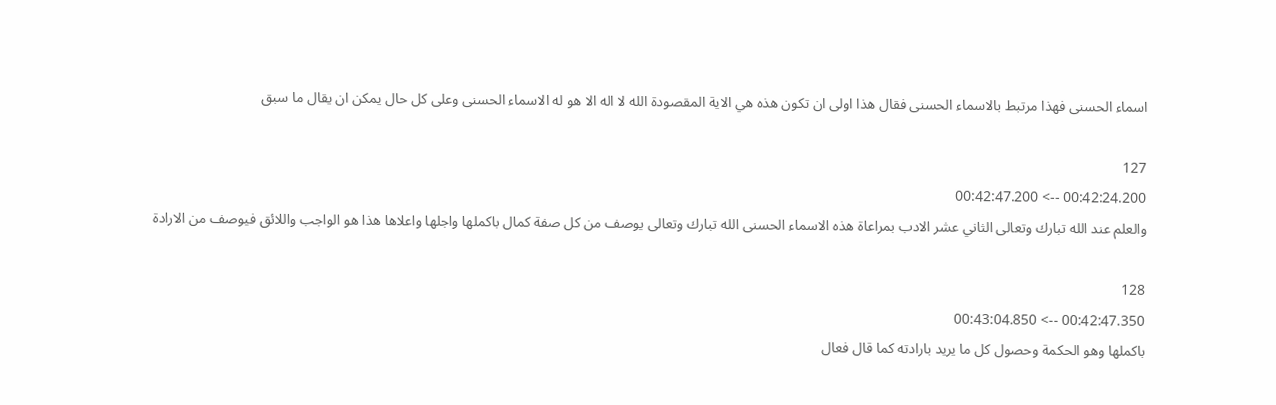اسماء الحسنى فهذا مرتبط بالاسماء الحسنى فقال هذا اولى ان تكون هذه هي الاية المقصودة الله لا اله الا هو له الاسماء الحسنى وعلى كل حال يمكن ان يقال ما سبق

127
00:42:24.200 --> 00:42:47.200
والعلم عند الله تبارك وتعالى الثاني عشر الادب بمراعاة هذه الاسماء الحسنى الله تبارك وتعالى يوصف من كل صفة كمال باكملها واجلها واعلاها هذا هو الواجب واللائق فيوصف من الارادة

128
00:42:47.350 --> 00:43:04.850
باكملها وهو الحكمة وحصول كل ما يريد بارادته كما قال فعال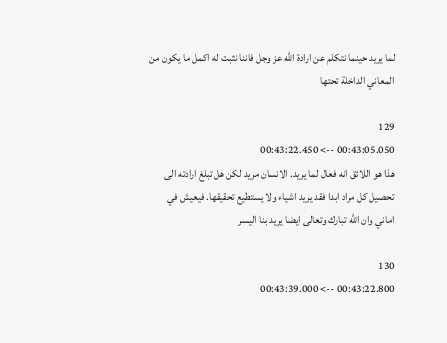لما يريد حينما نتكلم عن ارادة الله عز وجل فاننا نثبت له اكمل ما يكون من المعاني الداخلة تحتها

129
00:43:05.050 --> 00:43:22.450
هذا هو اللائق انه فعال لما يريد. الانسان مريد لكن هل تبلغ ارادته الى تحصيل كل مراد ابدا فقد يريد اشياء ولا يستطيع تحقيقها. فيعيش في اماني وان الله تبارك وتعالى ايضا يريد بنا اليسر

130
00:43:22.800 --> 00:43:39.000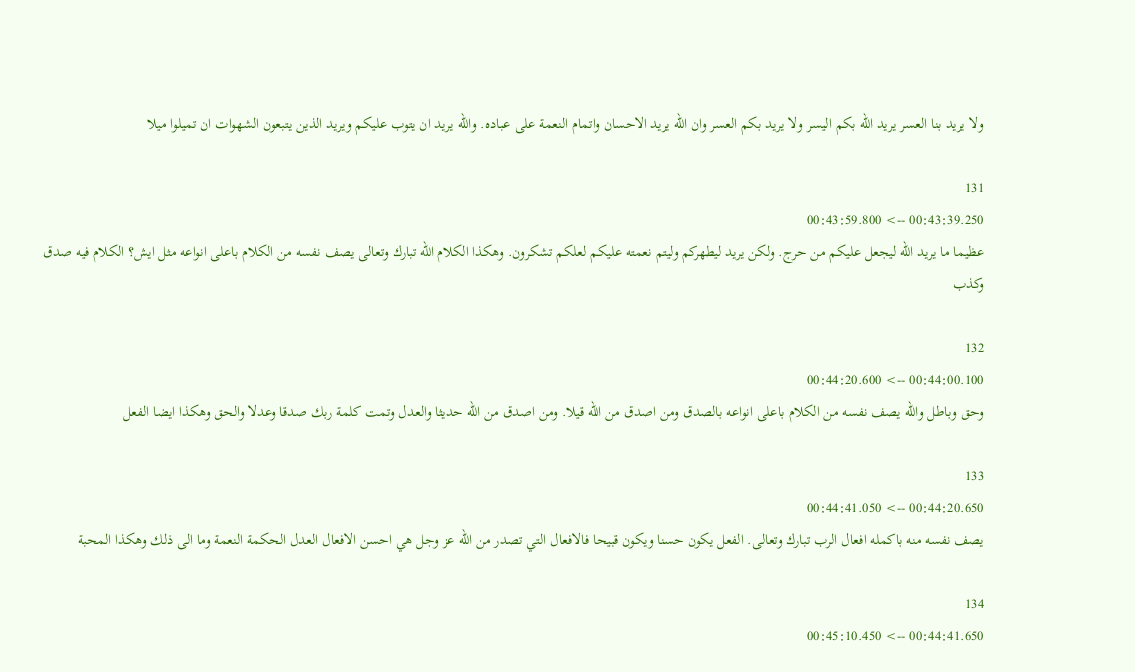ولا يريد بنا العسر يريد الله بكم اليسر ولا يريد بكم العسر وان الله يريد الاحسان واتمام النعمة على عباده. والله يريد ان يتوب عليكم ويريد الذين يتبعون الشهوات ان تميلوا ميلا

131
00:43:39.250 --> 00:43:59.800
عظيما ما يريد الله ليجعل عليكم من حرج. ولكن يريد ليطهركم وليتم نعمته عليكم لعلكم تشكرون. وهكذا الكلام الله تبارك وتعالى يصف نفسه من الكلام باعلى انواعه مثل ايش؟ الكلام فيه صدق وكذب

132
00:44:00.100 --> 00:44:20.600
وحق وباطل والله يصف نفسه من الكلام باعلى انواعه بالصدق ومن اصدق من الله قيلا. ومن اصدق من الله حديثا والعدل وتمت كلمة ربك صدقا وعدلا والحق وهكذا ايضا الفعل

133
00:44:20.650 --> 00:44:41.050
يصف نفسه منه باكمله افعال الرب تبارك وتعالى. الفعل يكون حسنا ويكون قبيحا فالافعال التي تصدر من الله عز وجل هي احسن الافعال العدل الحكمة النعمة وما الى ذلك وهكذا المحبة

134
00:44:41.650 --> 00:45:10.450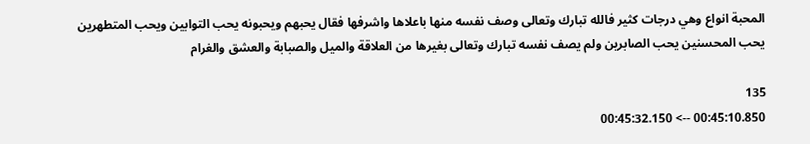المحبة انواع وهي درجات كثير فالله تبارك وتعالى وصف نفسه منها باعلاها واشرفها فقال يحبهم ويحبونه يحب التوابين ويحب المتطهرين يحب المحسنين يحب الصابرين ولم يصف نفسه تبارك وتعالى بغيرها من العلاقة والميل والصبابة والعشق والغرام

135
00:45:10.850 --> 00:45:32.150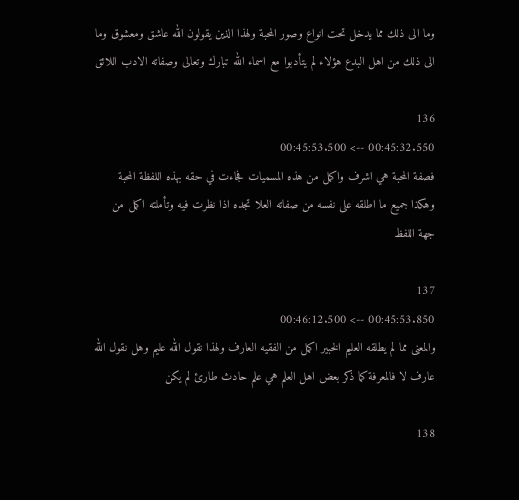وما الى ذلك مما يدخل تحت انواع وصور المحبة ولهذا الذين يقولون الله عاشق ومعشوق وما الى ذلك من اهل البدع هؤلاء لم يتأدبوا مع اسماء الله تبارك وتعالى وصفاته الادب اللائق

136
00:45:32.550 --> 00:45:53.500
فصفة المحبة هي اشرف واكمل من هذه المسميات فجاءت في حقه بهذه اللفظة المحبة وهكذا جميع ما اطلقه على نفسه من صفاته العلا تجده اذا نظرت فيه وتأملته اكمل من جهة اللفظ

137
00:45:53.850 --> 00:46:12.500
والمعنى مما لم يطلقه العليم الخبير اكمل من الفقيه العارف ولهذا نقول الله عليم وهل نقول الله عارف لا فالمعرفة كما ذكر بعض اهل العلم هي علم حادث طارئ لم يكن

138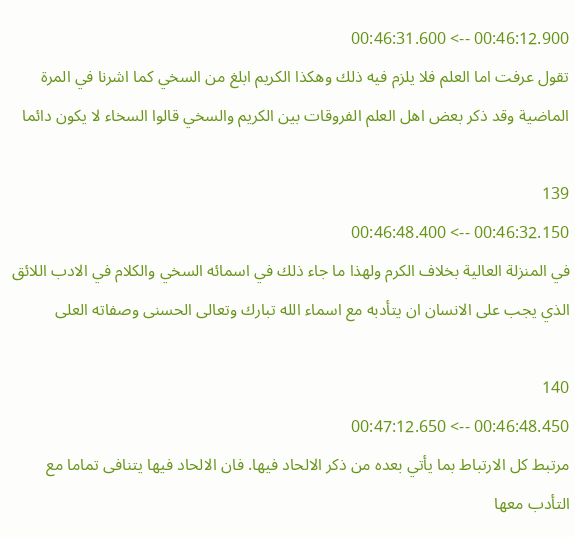00:46:12.900 --> 00:46:31.600
تقول عرفت اما العلم فلا يلزم فيه ذلك وهكذا الكريم ابلغ من السخي كما اشرنا في المرة الماضية وقد ذكر بعض اهل العلم الفروقات بين الكريم والسخي قالوا السخاء لا يكون دائما

139
00:46:32.150 --> 00:46:48.400
في المنزلة العالية بخلاف الكرم ولهذا ما جاء ذلك في اسمائه السخي والكلام في الادب اللائق الذي يجب على الانسان ان يتأدبه مع اسماء الله تبارك وتعالى الحسنى وصفاته العلى

140
00:46:48.450 --> 00:47:12.650
مرتبط كل الارتباط بما يأتي بعده من ذكر الالحاد فيها. فان الالحاد فيها يتنافى تماما مع التأدب معها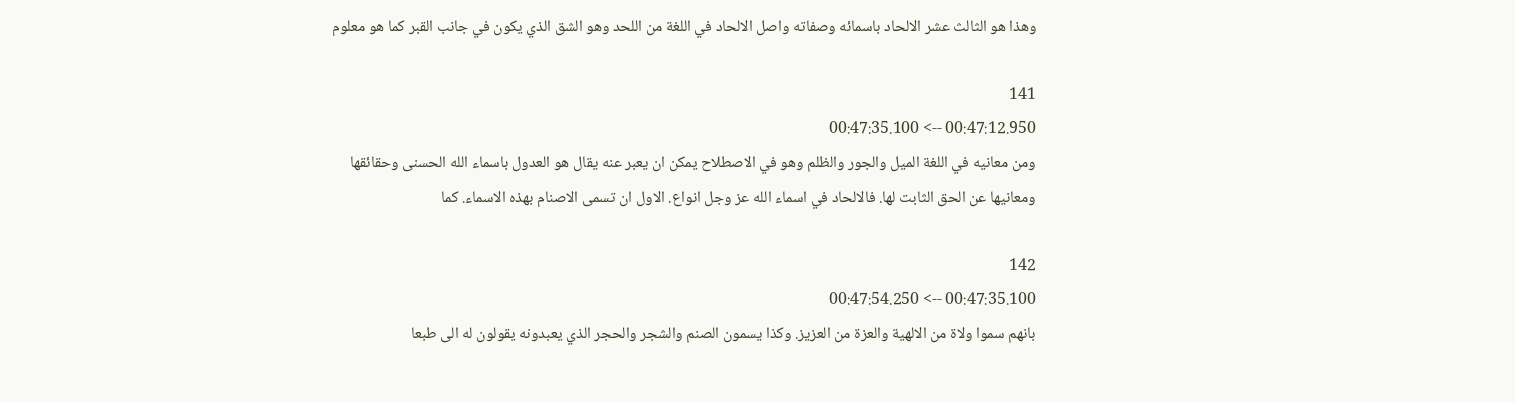وهذا هو الثالث عشر الالحاد باسمائه وصفاته واصل الالحاد في اللغة من اللحد وهو الشق الذي يكون في جانب القبر كما هو معلوم

141
00:47:12.950 --> 00:47:35.100
ومن معانيه في اللغة الميل والجور والظلم وهو في الاصطلاح يمكن ان يعبر عنه يقال هو العدول باسماء الله الحسنى وحقائقها ومعانيها عن الحق الثابت لها. فالالحاد في اسماء الله عز وجل انواع. الاول ان تسمى الاصنام بهذه الاسماء. كما

142
00:47:35.100 --> 00:47:54.250
بانهم سموا ولاة من الالهية والعزة من العزيز. وكذا يسمون الصنم والشجر والحجر الذي يعبدونه يقولون له الى طبعا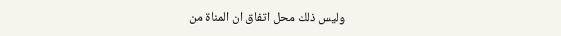وليس ذلك محل اتفاق ان المناة من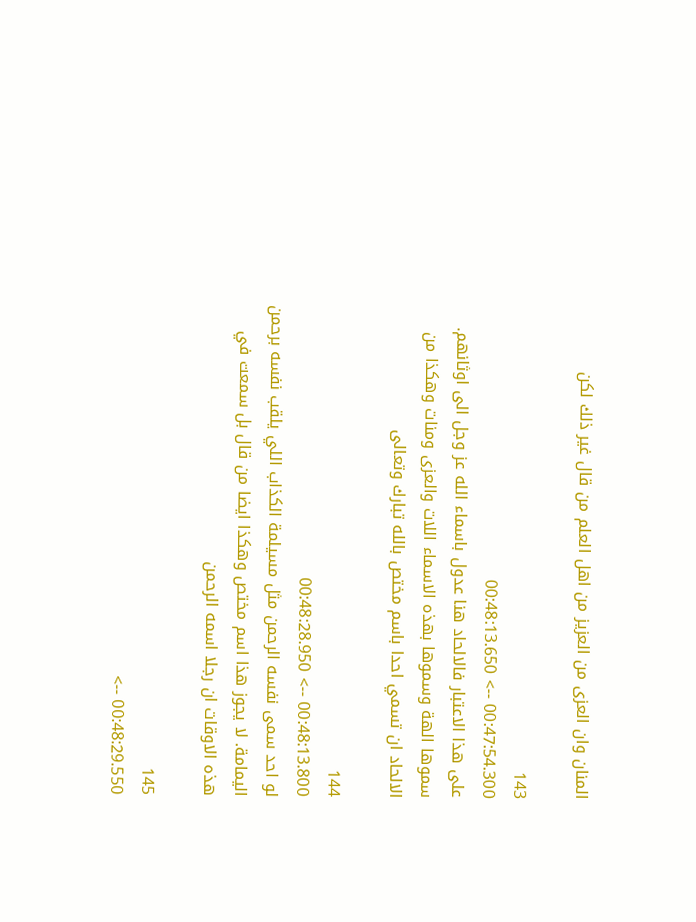المنان وان العزى من العزيز من اهل العلم من قال غير ذلك لكن

143
00:47:54.300 --> 00:48:13.650
على هذا الاعتبار فالالحاد هنا عدول باسماء الله عز وجل الى اوثانهم. سموها الهة وسموها بهذه الاسماء اللات والعزى ومنات وهكذا من الالحاد ان تسمي احدا باسم مختص بالله تبارك وتعالى

144
00:48:13.800 --> 00:48:28.950
لو احد سمى نفسه الرحمن مثل مسيلمة الكذاب اللي يلقب نفسه برحمن اليمامة. لا يجوز هذا اسم مختص وهكذا ايضا من قال بل سمعت في هذه الاوقات ان رجلا اسمه الرحمن

145
00:48:29.550 -->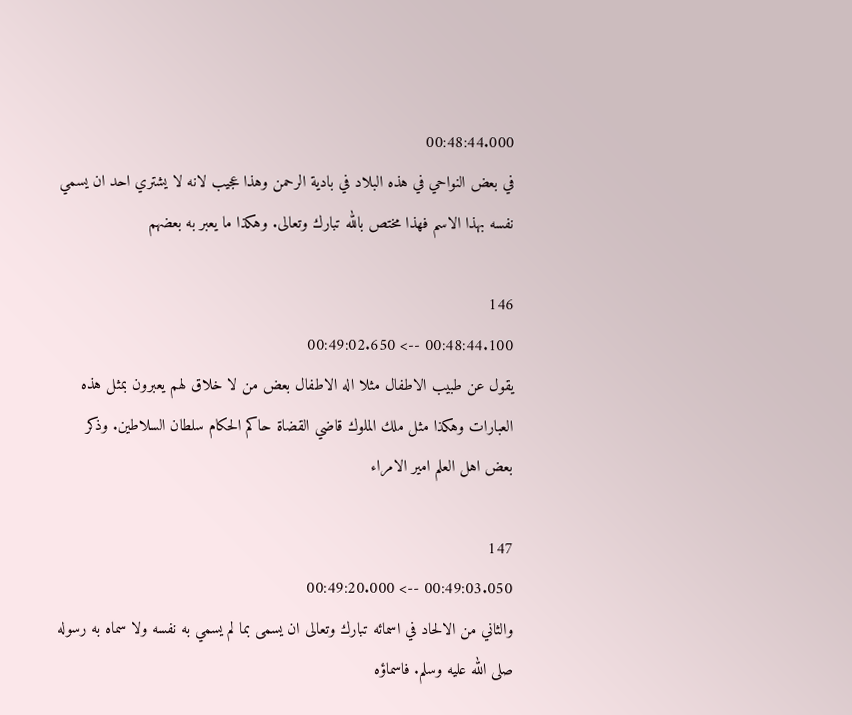00:48:44.000
في بعض النواحي في هذه البلاد في بادية الرحمن وهذا عجيب لانه لا يشتري احد ان يسمي نفسه بهذا الاسم فهذا مختص بالله تبارك وتعالى. وهكذا ما يعبر به بعضهم

146
00:48:44.100 --> 00:49:02.650
يقول عن طبيب الاطفال مثلا اله الاطفال بعض من لا خلاق لهم يعبرون بمثل هذه العبارات وهكذا مثل ملك الملوك قاضي القضاة حاكم الحكام سلطان السلاطين. وذكر بعض اهل العلم امير الامراء

147
00:49:03.050 --> 00:49:20.000
والثاني من الالحاد في اسمائه تبارك وتعالى ان يسمى بما لم يسمي به نفسه ولا سماه به رسوله صلى الله عليه وسلم. فاسماؤه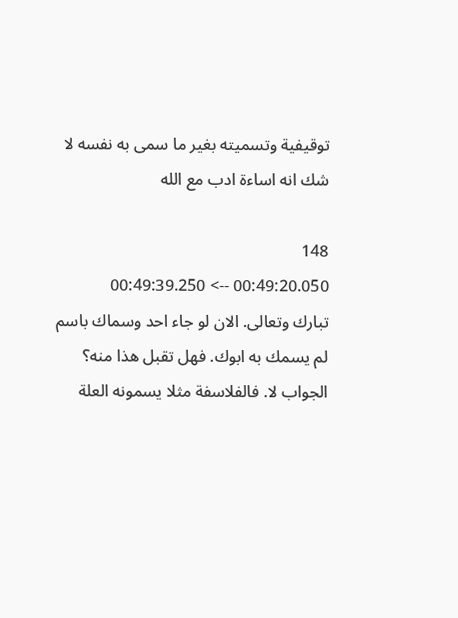توقيفية وتسميته بغير ما سمى به نفسه لا شك انه اساءة ادب مع الله

148
00:49:20.050 --> 00:49:39.250
تبارك وتعالى. الان لو جاء احد وسماك باسم لم يسمك به ابوك. فهل تقبل هذا منه؟ الجواب لا. فالفلاسفة مثلا يسمونه العلة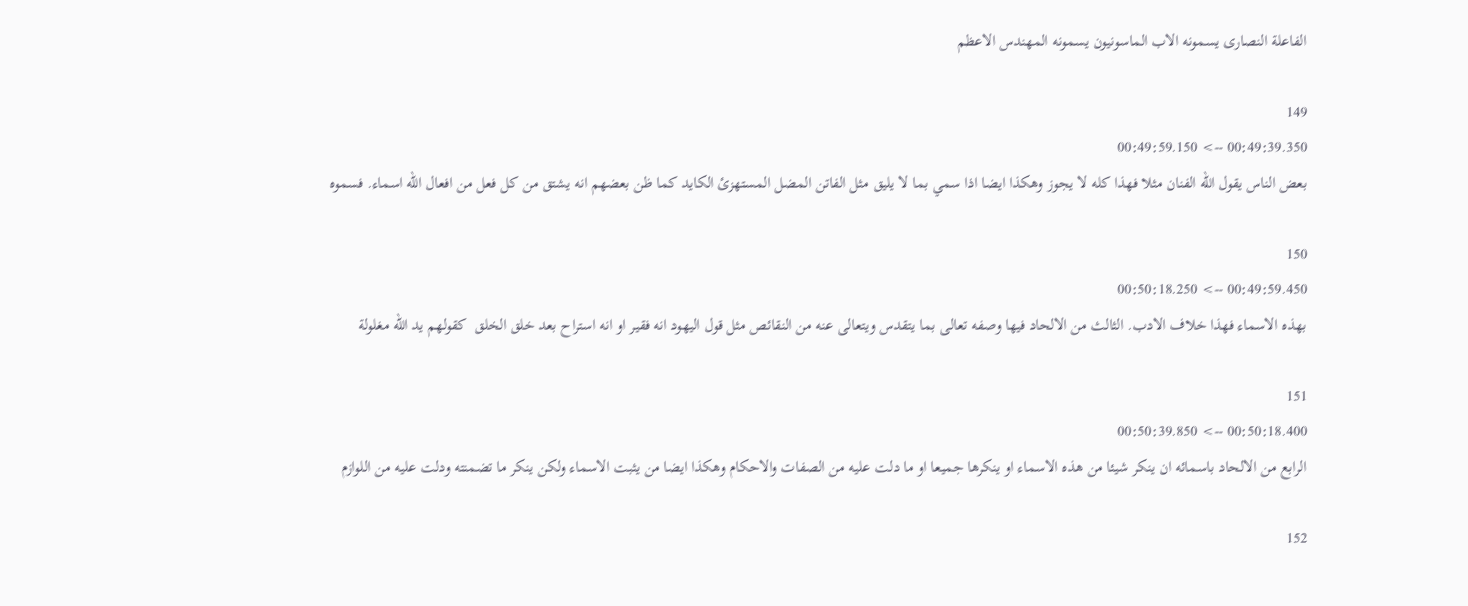الفاعلة النصارى يسمونه الاب الماسونيون يسمونه المهندس الاعظم

149
00:49:39.350 --> 00:49:59.150
بعض الناس يقول الله الفنان مثلا فهذا كله لا يجوز وهكذا ايضا اذا سمي بما لا يليق مثل الفاتن المضل المستهزئ الكايد كما ظن بعضهم انه يشتق من كل فعل من افعال الله اسماء. فسموه

150
00:49:59.450 --> 00:50:18.250
بهذه الاسماء فهذا خلاف الادب. الثالث من الالحاد فيها وصفه تعالى بما يتقدس ويتعالى عنه من النقائص مثل قول اليهود انه فقير او انه استراح بعد خلق الخلق  كقولهم يد الله مغلولة

151
00:50:18.400 --> 00:50:39.850
الرابع من الالحاد باسمائه ان ينكر شيئا من هذه الاسماء او ينكرها جميعا او ما دلت عليه من الصفات والاحكام وهكذا ايضا من يثبت الاسماء ولكن ينكر ما تضمنته ودلت عليه من اللوازم

152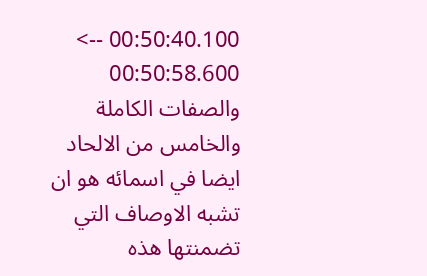00:50:40.100 --> 00:50:58.600
والصفات الكاملة والخامس من الالحاد ايضا في اسمائه هو ان تشبه الاوصاف التي تضمنتها هذه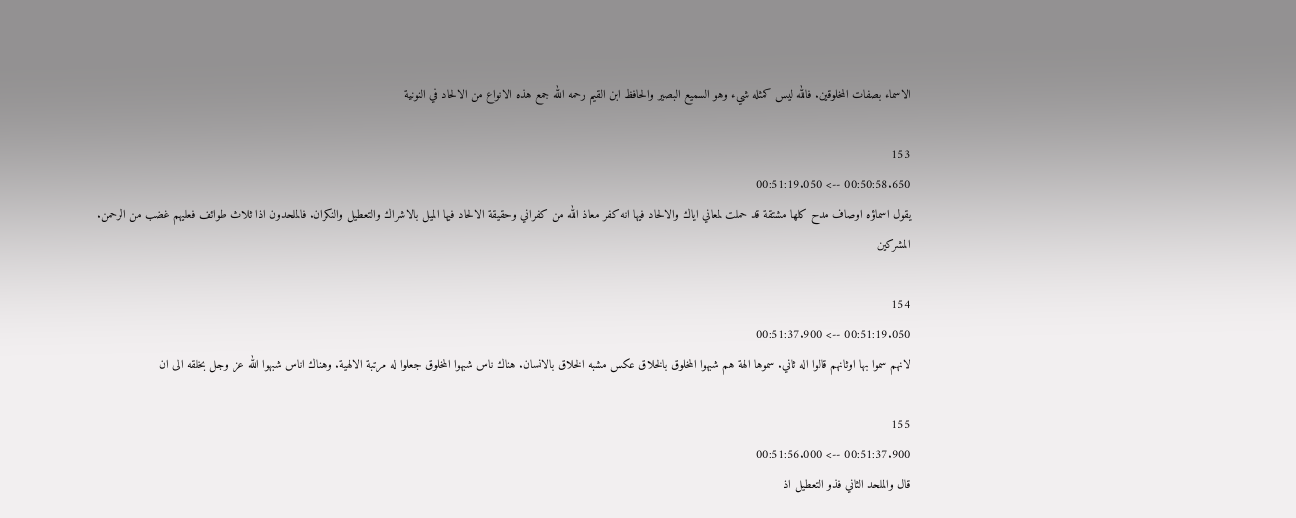الاسماء بصفات المخلوقين. فالله ليس كمثله شيء وهو السميع البصير والحافظ ابن القيم رحمه الله جمع هذه الانواع من الالحاد في النونية

153
00:50:58.650 --> 00:51:19.050
يقول اسماؤه اوصاف مدح كلها مشتقة قد حملت لمعاني اياك والالحاد فيها انه كفر معاذ الله من كفراني وحقيقة الالحاد فيها الميل بالاشراك والتعطيل والنكران. فالملحدون اذا ثلاث طوائف فعليهم غضب من الرحمن. المشركين

154
00:51:19.050 --> 00:51:37.900
لانهم سموا بها اوثانهم قالوا اله ثاني. سموها الهة هم شبهوا المخلوق بالخلاق عكس مشبه الخلاق بالانسان. هناك ناس شبهوا المخلوق جعلوا له مرتبة الالهية. وهناك اناس شبهوا الله عز وجل بخلقه الى ان

155
00:51:37.900 --> 00:51:56.000
قال والملحد الثاني فذو التعطيل اذ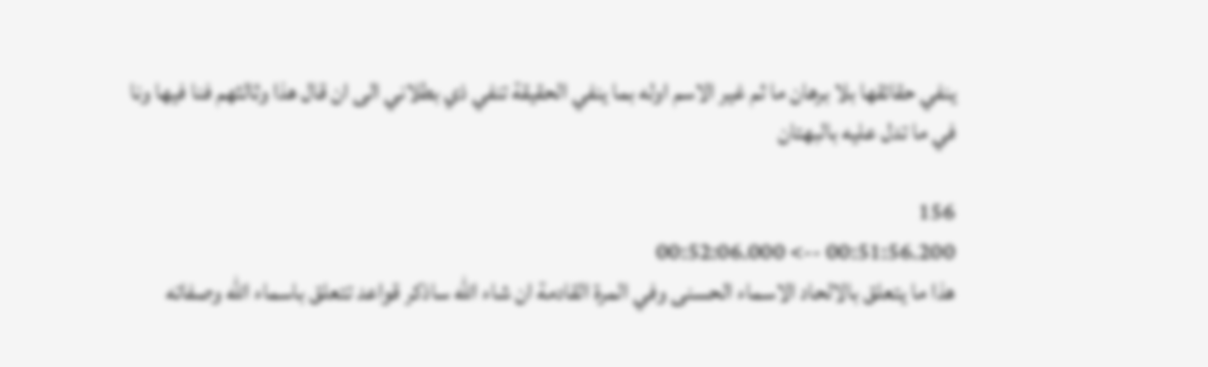ينفي حقائقها بلا برهان ما ثم غير الاسم اوله بما ينفي الحقيقة تنفي ذي بطلاني الى ان قال هذا وثالثهم فنا فيها ونا في ما تدل عليه بالبهتان

156
00:51:56.200 --> 00:52:06.000
هذا ما يتعلق بالالحاد الاسماء الحسنى وفي المرة القادمة ان شاء الله ساذكر قواعد تتعلق باسماء الله وصفاته